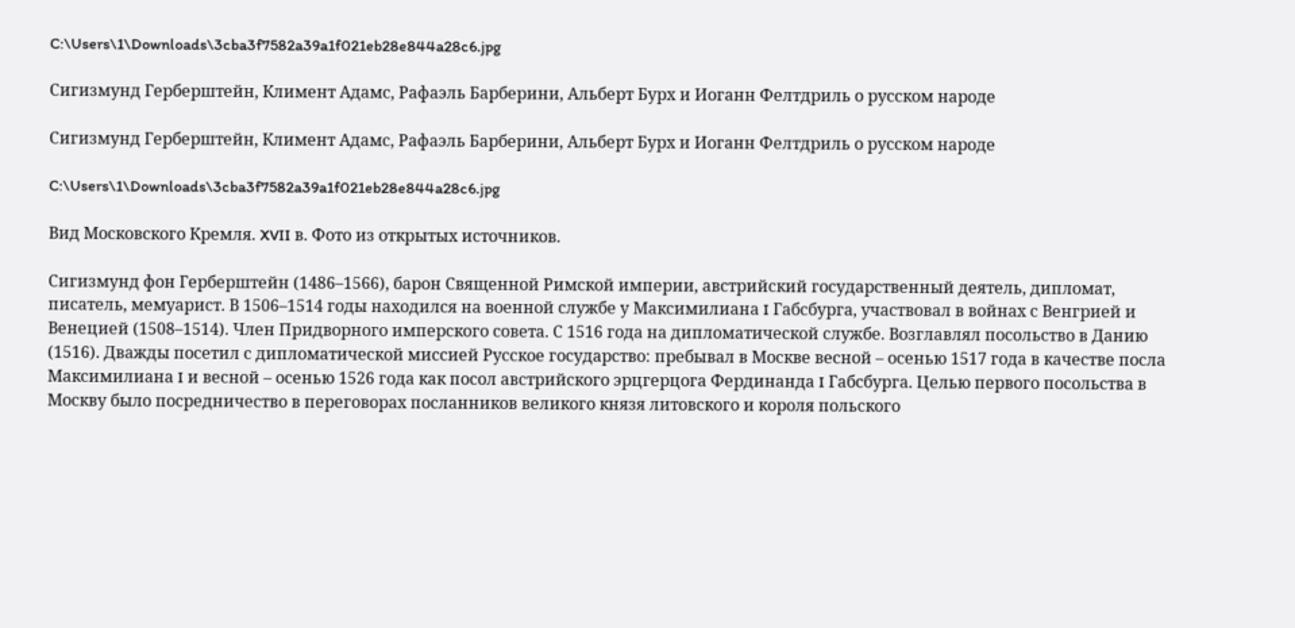C:\Users\1\Downloads\3cba3f7582a39a1f021eb28e844a28c6.jpg

Сигизмунд Герберштейн, Климент Адамс, Рафаэль Барберини, Альберт Бурх и Иоганн Фелтдриль о русском народе

Сигизмунд Герберштейн, Климент Адамс, Рафаэль Барберини, Альберт Бурх и Иоганн Фелтдриль о русском народе

C:\Users\1\Downloads\3cba3f7582a39a1f021eb28e844a28c6.jpg

Вид Московского Кремля. XVII в. Фото из открытых источников.

Сигизмунд фон Герберштейн (1486–1566), барон Священной Римской империи, австрийский государственный деятель, дипломат, писатель, мемуарист. В 1506–1514 годы находился на военной службе у Максимилиана I Габсбурга, участвовал в войнах с Венгрией и Венецией (1508–1514). Член Придворного имперского совета. С 1516 года на дипломатической службе. Возглавлял посольство в Данию (1516). Дважды посетил с дипломатической миссией Русское государство: пребывал в Москве весной – осенью 1517 года в качестве посла Максимилиана I и весной – осенью 1526 года как посол австрийского эрцгерцога Фердинанда I Габсбурга. Целью первого посольства в Москву было посредничество в переговорах посланников великого князя литовского и короля польского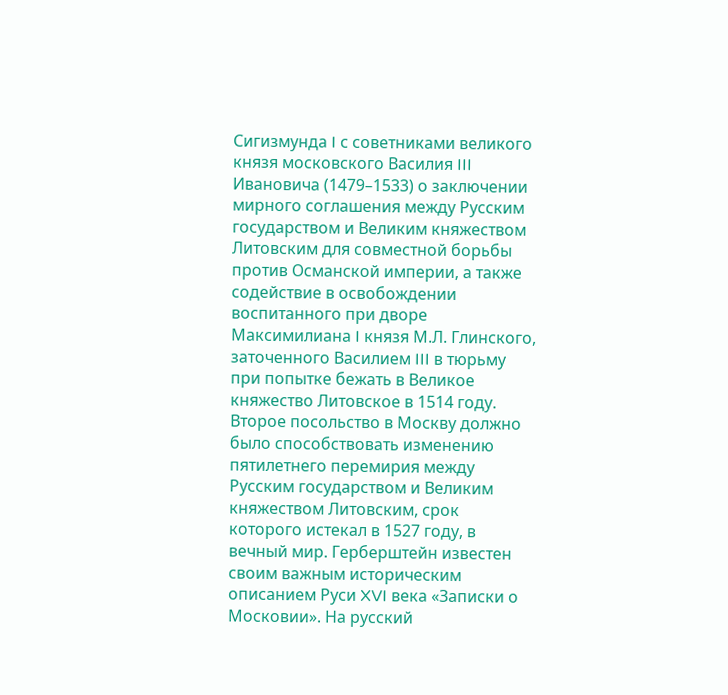Сигизмунда I с советниками великого князя московского Василия III Ивановича (1479–1533) о заключении мирного соглашения между Русским государством и Великим княжеством Литовским для совместной борьбы против Османской империи, а также содействие в освобождении воспитанного при дворе Максимилиана I князя М.Л. Глинского, заточенного Василием III в тюрьму при попытке бежать в Великое княжество Литовское в 1514 году. Второе посольство в Москву должно было способствовать изменению пятилетнего перемирия между Русским государством и Великим княжеством Литовским, срок которого истекал в 1527 году, в вечный мир. Герберштейн известен своим важным историческим описанием Руси XVI века «Записки о Московии». На русский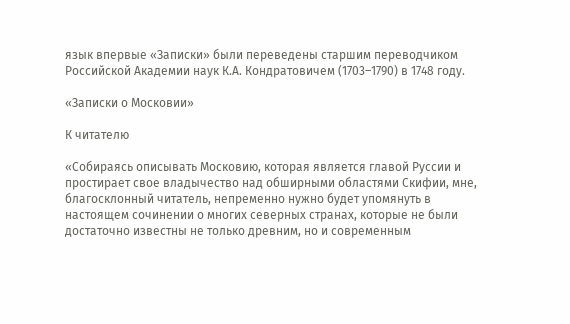язык впервые «Записки» были переведены старшим переводчиком Российской Академии наук К.А. Кондратовичем (1703–1790) в 1748 году.

«Записки о Московии»

К читателю

«Собираясь описывать Московию, которая является главой Руссии и простирает свое владычество над обширными областями Скифии, мне, благосклонный читатель, непременно нужно будет упомянуть в настоящем сочинении о многих северных странах, которые не были достаточно известны не только древним, но и современным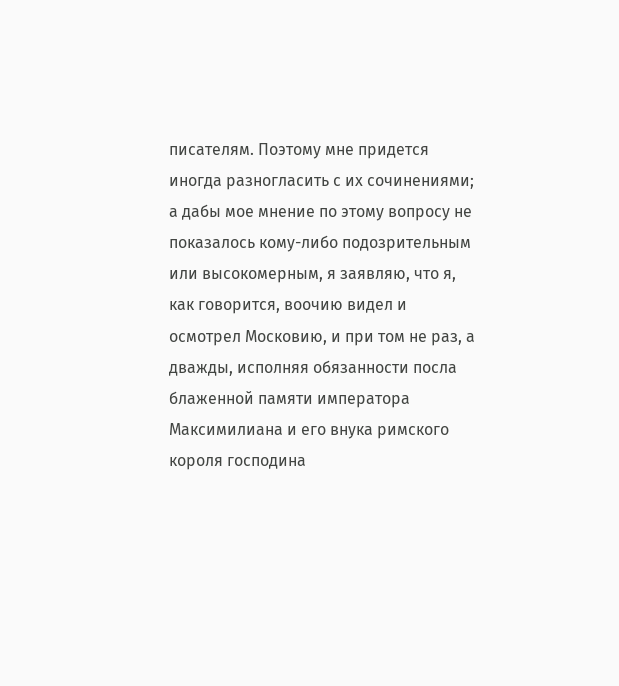писателям. Поэтому мне придется иногда разногласить с их сочинениями; а дабы мое мнение по этому вопросу не показалось кому-либо подозрительным или высокомерным, я заявляю, что я, как говорится, воочию видел и осмотрел Московию, и при том не раз, а дважды, исполняя обязанности посла блаженной памяти императора Максимилиана и его внука римского короля господина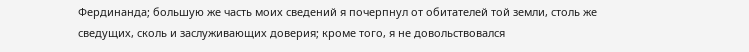Фердинанда; большую же часть моих сведений я почерпнул от обитателей той земли, столь же сведущих, сколь и заслуживающих доверия; кроме того, я не довольствовался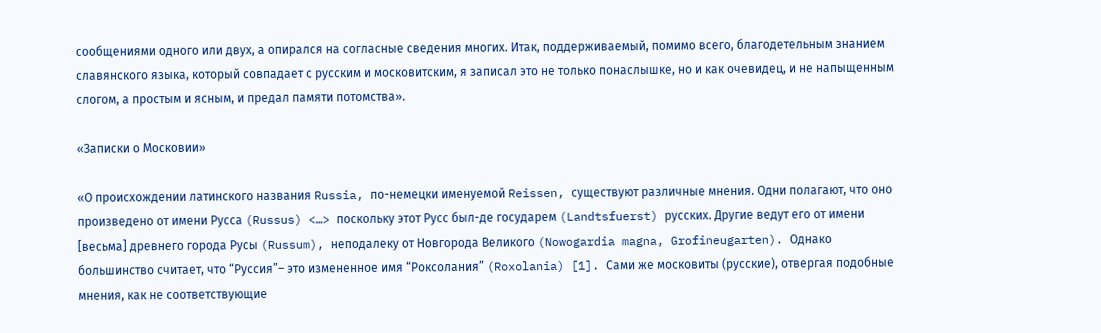сообщениями одного или двух, а опирался на согласные сведения многих. Итак, поддерживаемый, помимо всего, благодетельным знанием славянского языка, который совпадает с русским и московитским, я записал это не только понаслышке, но и как очевидец, и не напыщенным слогом, а простым и ясным, и предал памяти потомства».

«Записки о Московии»

«О происхождении латинского названия Russia, по-немецки именуемой Reissen, существуют различные мнения. Одни полагают, что оно произведено от имени Русса (Russus) <…> поскольку этот Русс был-де государем (Landtsfuerst) русских. Другие ведут его от имени [весьма] древнего города Русы (Russum), неподалеку от Новгорода Великого (Nowogardia magna, Grofineugarten). Однако большинство считает, что “Руссия”– это измененное имя “Роксолания” (Roxolania) [1]. Сами же московиты (русские), отвергая подобные мнения, как не соответствующие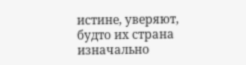истине, уверяют, будто их страна изначально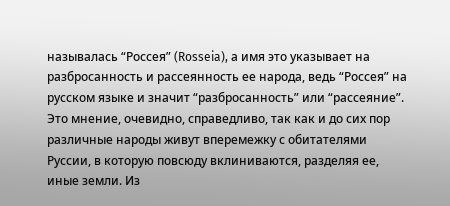называлась “Россея” (Rosseia), а имя это указывает на разбросанность и рассеянность ее народа, ведь “Россея” на русском языке и значит “разбросанность” или “рассеяние”. Это мнение, очевидно, справедливо, так как и до сих пор различные народы живут вперемежку с обитателями Руссии, в которую повсюду вклиниваются, разделяя ее, иные земли. Из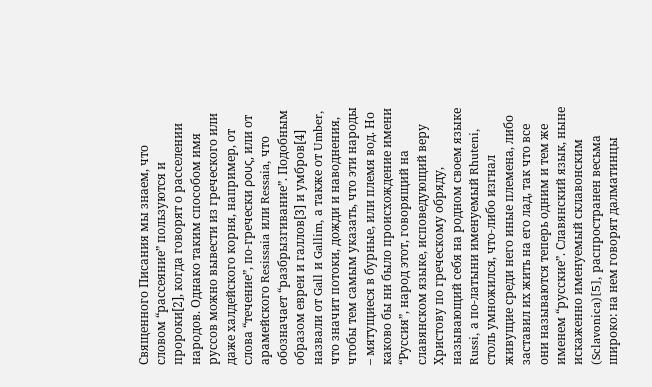Священного Писания мы знаем, что словом “рассеяние” пользуются и пророки[2], когда говорят о расселении народов. Однако таким способом имя руссов можно вывести из греческого или даже халдейского корня, например, от слова “течение”, по-гречески ρους, или от арамейского Resissaia или Ressaia, что обозначает “разбрызгивание”. Подобным образом евреи и галлов[3] и умбров[4] назвали от Gall и Gallim, а также от Umber, что значит потоки, дожди и наводнения, чтобы тем самым указать, что эти народы – мятущиеся в бурные, или племя вод. Но каково бы ни было происхождение имени “Руссия”, народ этот, говорящий на славянском языке, исповедующий веру Христову по греческому обряду, называющий себя на родном своем языке Russi, а по-латыни именуемый Rhuteni, столь умножился, что-либо изгнал живущие среди него иные племена, либо заставил их жить на его лад, так что все они называются теперь одним и тем же именем “русские”. Славянский язык, ныне искаженно именуемый склавонским (Sclavonica)[5], распространен весьма широко: на нем говорят далматинцы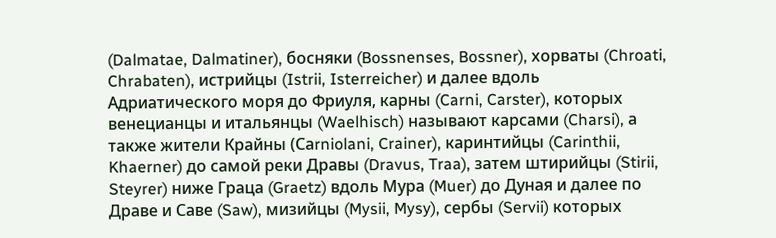(Dalmatae, Dalmatiner), босняки (Bossnenses, Bossner), хорваты (Chroati, Chrabaten), истрийцы (Istrii, Isterreicher) и далее вдоль Адриатического моря до Фриуля, карны (Carni, Carster), которых венецианцы и итальянцы (Waelhisch) называют карсами (Charsi), а также жители Крайны (Саrniolani, Crainer), каринтийцы (Carinthii, Khaerner) до самой реки Дравы (Dravus, Traa), затем штирийцы (Stirii, Steyrer) ниже Граца (Graetz) вдоль Мура (Muer) до Дуная и далее по Драве и Саве (Saw), мизийцы (Mysii, Mysy), сербы (Servii) которых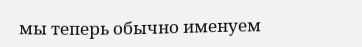мы теперь обычно именуем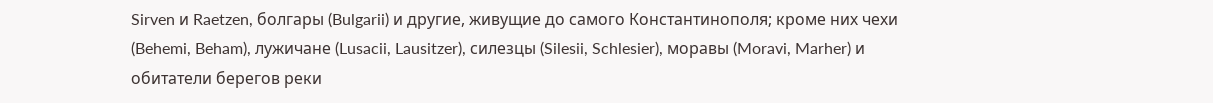Sirven и Raetzen, болгары (Bulgarii) и другие, живущие до самого Константинополя; кроме них чехи (Behemi, Beham), лужичане (Lusacii, Lausitzer), силезцы (Silesii, Schlesier), моравы (Moravi, Marher) и обитатели берегов реки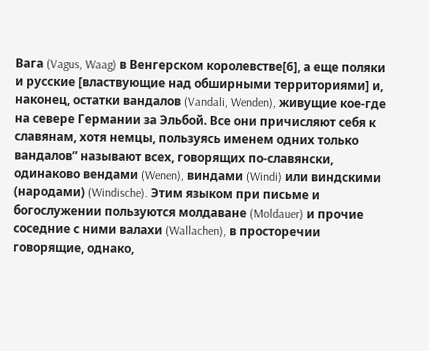Вага (Vagus, Waag) в Венгерском королевстве[6], а еще поляки и русские [властвующие над обширными территориями] и, наконец, остатки вандалов (Vandali, Wenden), живущие кое-где на севере Германии за Эльбой. Все они причисляют себя к славянам, хотя немцы, пользуясь именем одних только вандалов” называют всех, говорящих по-славянски, одинаково вендами (Wenen), виндами (Windi) или виндскими (народами) (Windische). Этим языком при письме и богослужении пользуются молдаване (Moldauer) и прочие соседние с ними валахи (Wallachen), в просторечии говорящие, однако,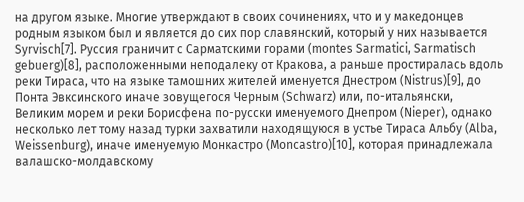на другом языке. Многие утверждают в своих сочинениях, что и у македонцев родным языком был и является до сих пор славянский, который у них называется Syrvisch[7]. Руссия граничит с Сарматскими горами (montes Sarmatici, Sarmatisch gebuerg)[8], расположенными неподалеку от Кракова, а раньше простиралась вдоль реки Тираса, что на языке тамошних жителей именуется Днестром (Nistrus)[9], до Понта Эвксинского иначе зовущегося Черным (Schwarz) или, по-итальянски, Великим морем и реки Борисфена по-русски именуемого Днепром (Nieper), однако несколько лет тому назад турки захватили находящуюся в устье Тираса Альбу (Alba, Weissenburg), иначе именуемую Монкастро (Moncastro)[10], которая принадлежала валашско-молдавскому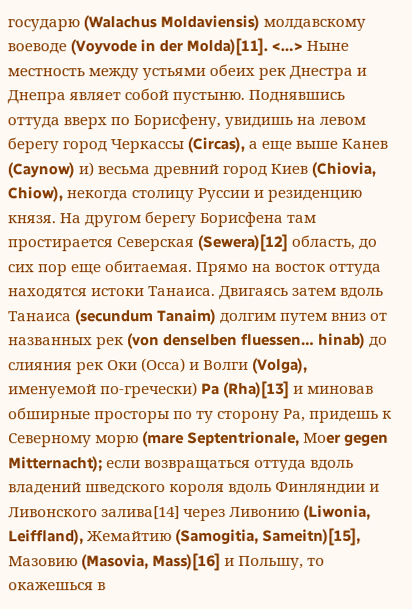государю (Walachus Moldaviensis) молдавскому воеводе (Voyvode in der Molda)[11]. <…> Ныне местность между устьями обеих рек Днестра и Днепра являет собой пустыню. Поднявшись оттуда вверх по Борисфену, увидишь на левом берегу город Черкассы (Circas), а еще выше Канев (Caynow) и) весьма древний город Киев (Chiovia, Chiow), некогда столицу Руссии и резиденцию князя. На другом берегу Борисфена там простирается Северская (Sewera)[12] область, до сих пор еще обитаемая. Прямо на восток оттуда находятся истоки Танаиса. Двигаясь затем вдоль Танаиса (secundum Tanaim) долгим путем вниз от названных рек (von denselben fluessen… hinab) до слияния рек Оки (Осса) и Волги (Volga), именуемой по-гречески) Pa (Rha)[13] и миновав обширные просторы по ту сторону Ра, придешь к Северному морю (mare Septentrionale, Моer gegen Mitternacht); если возвращаться оттуда вдоль владений шведского короля вдоль Финляндии и Ливонского залива[14] через Ливонию (Liwonia, Leiffland), Жемайтию (Samogitia, Sameitn)[15], Мазовию (Masovia, Mass)[16] и Польшу, то окажешься в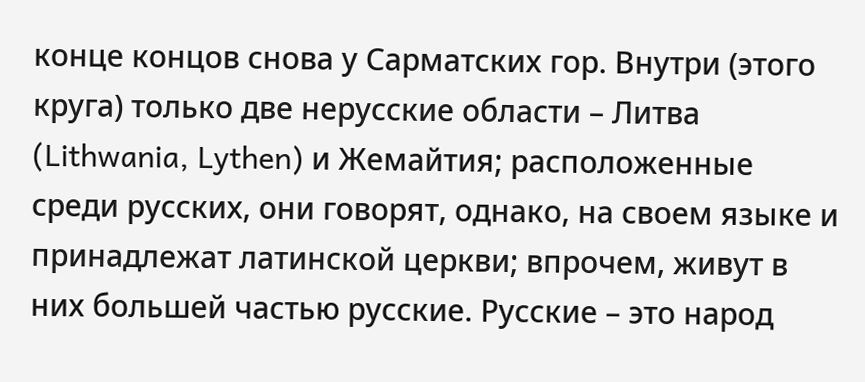конце концов снова у Сарматских гор. Внутри (этого круга) только две нерусские области – Литва (Lithwania, Lythen) и Жемайтия; расположенные среди русских, они говорят, однако, на своем языке и принадлежат латинской церкви; впрочем, живут в них большей частью русские. Русские – это народ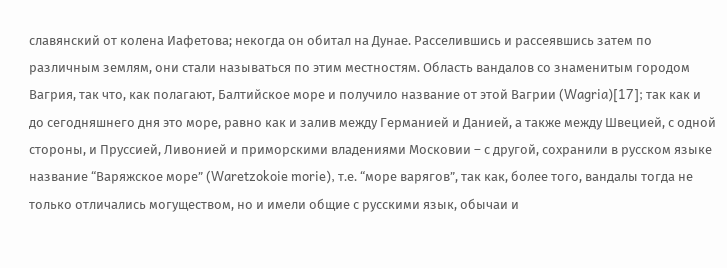славянский от колена Иафетова; некогда он обитал на Дунае. Расселившись и рассеявшись затем по различным землям, они стали называться по этим местностям. Область вандалов со знаменитым городом Вагрия, так что, как полагают, Балтийское море и получило название от этой Вагрии (Wagria)[17]; так как и до сегодняшнего дня это море, равно как и залив между Германией и Данией, а также между Швецией, с одной стороны, и Пруссией, Ливонией и приморскими владениями Московии – с другой, сохранили в русском языке название “Варяжское море” (Waretzokoie morie), т.е. “море варягов”, так как, более того, вандалы тогда не только отличались могуществом, но и имели общие с русскими язык, обычаи и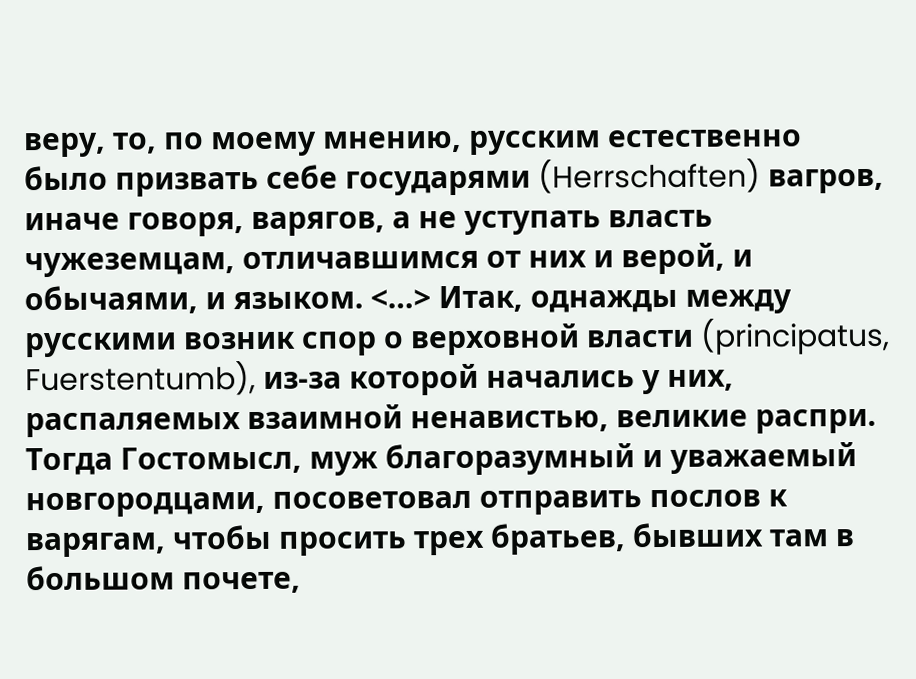веру, то, по моему мнению, русским естественно было призвать себе государями (Herrschaften) вагров, иначе говоря, варягов, а не уступать власть чужеземцам, отличавшимся от них и верой, и обычаями, и языком. <…> Итак, однажды между русскими возник спор о верховной власти (principatus, Fuerstentumb), из-за которой начались у них, распаляемых взаимной ненавистью, великие распри. Тогда Гостомысл, муж благоразумный и уважаемый новгородцами, посоветовал отправить послов к варягам, чтобы просить трех братьев, бывших там в большом почете,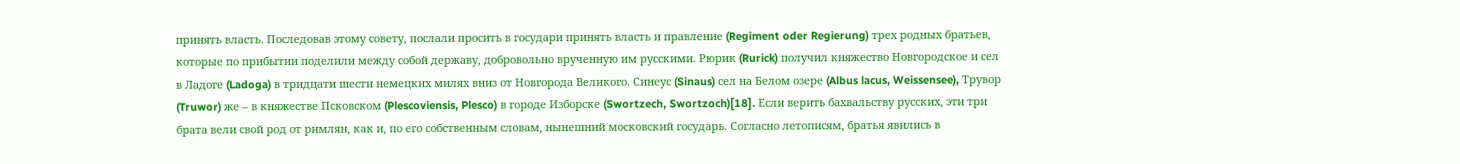принять власть. Последовав этому совету, послали просить в государи принять власть и правление (Regiment oder Regierung) трех родных братьев, которые по прибытии поделили между собой державу, добровольно врученную им русскими. Рюрик (Rurick) получил княжество Новгородское и сел в Ладоге (Ladoga) в тридцати шести немецких милях вниз от Новгорода Великого. Синеус (Sinaus) сел на Белом озере (Albus lacus, Weissensee), Трувор (Truwor) же – в княжестве Псковском (Plescoviensis, Plesco) в городе Изборске (Swortzech, Swortzoch)[18]. Если верить бахвальству русских, эти три брата вели свой род от римлян, как и, по его собственным словам, нынешний московский государь. Согласно летописям, братья явились в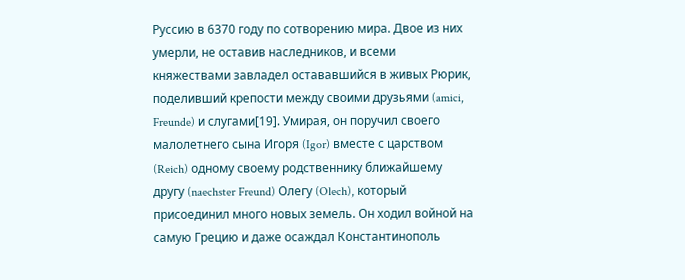Руссию в 6370 году по сотворению мира. Двое из них умерли, не оставив наследников, и всеми княжествами завладел остававшийся в живых Рюрик, поделивший крепости между своими друзьями (amici, Freunde) и слугами[19]. Умирая, он поручил своего малолетнего сына Игоря (Igor) вместе с царством (Reich) одному своему родственнику ближайшему другу (naechster Freund) Олегу (Olech), который присоединил много новых земель. Он ходил войной на самую Грецию и даже осаждал Константинополь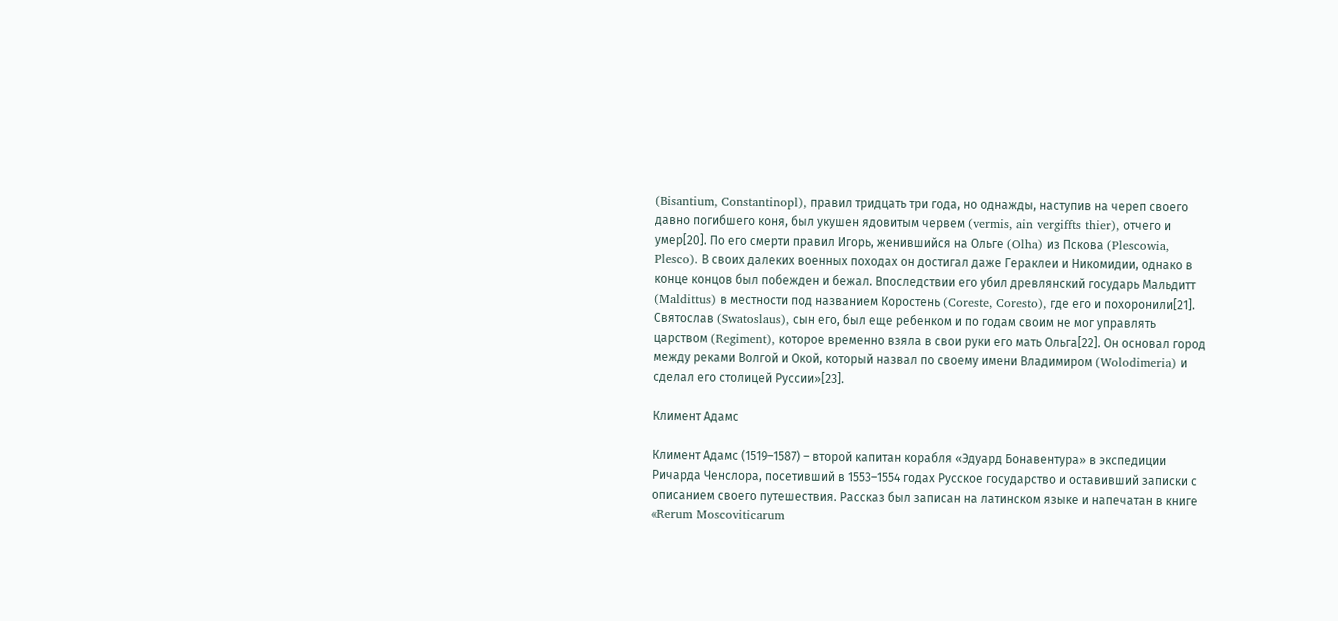(Bisantium, Constantinopl), правил тридцать три года, но однажды, наступив на череп своего давно погибшего коня, был укушен ядовитым червем (vermis, ain vergiffts thier), отчего и умер[20]. По его смерти правил Игорь, женившийся на Ольге (Olha) из Пскова (Plescowia, Plesco). В своих далеких военных походах он достигал даже Гераклеи и Никомидии, однако в конце концов был побежден и бежал. Впоследствии его убил древлянский государь Мальдитт (Maldittus) в местности под названием Коростень (Coreste, Coresto), где его и похоронили[21]. Святослав (Swatoslaus), сын его, был еще ребенком и по годам своим не мог управлять царством (Regiment), которое временно взяла в свои руки его мать Ольга[22]. Он основал город между реками Волгой и Окой, который назвал по своему имени Владимиром (Wolodimeria) и сделал его столицей Руссии»[23].

Климент Адамс

Климент Адамс (1519–1587) – второй капитан корабля «Эдуард Бонавентура» в экспедиции Ричарда Ченслора, посетивший в 1553–1554 годах Русское государство и оставивший записки с описанием своего путешествия. Рассказ был записан на латинском языке и напечатан в книге «Rerum Moscoviticarum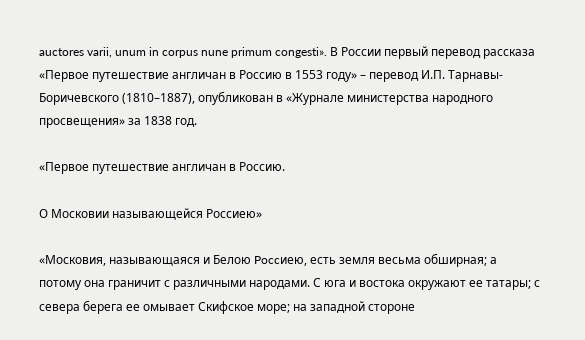auctores varii, unum in corpus nune primum congesti». В России первый перевод рассказа «Первое путешествие англичан в Россию в 1553 году» – перевод И.П. Тарнавы-Боричевского (1810–1887), опубликован в «Журнале министерства народного просвещения» за 1838 год.

«Первое путешествие англичан в Россию.

О Московии называющейся Poсcиею»

«Московия, называющаяся и Белою Poccиeю, есть земля весьма обширная; а потому она граничит с различными народами. С юга и востока окружают ее татары; с севера берега ее омывает Скифское море; на западной стороне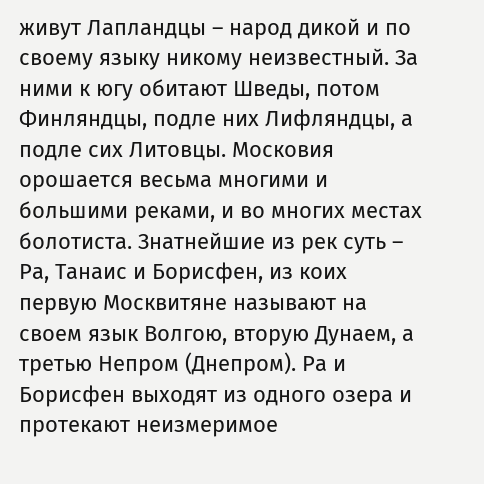живут Лапландцы – народ дикой и по своему языку никому неизвестный. За ними к югу обитают Шведы, потом Финляндцы, подле них Лифляндцы, а подле сих Литовцы. Московия орошается весьма многими и большими реками, и во многих местах болотиста. Знатнейшие из рек суть – Ра, Танаис и Борисфен, из коих первую Москвитяне называют на своем язык Волгою, вторую Дунаем, а третью Непром (Днепром). Рa и Борисфен выходят из одного озера и протекают неизмеримое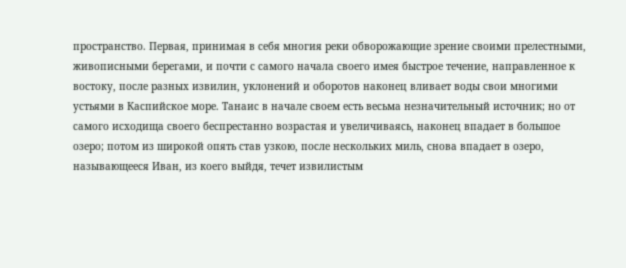пространство. Первая, принимая в себя многия реки обворожающие зрение своими прелестными, живописными берегами, и почти с самого начала своего имея быстрое течение, направленное к востоку, после разных извилин, уклонений и оборотов наконец вливает воды свои многими устьями в Каспийское море. Танаис в начале своем есть весьма незначительный источник; но от самого исходища своего беспрестанно возрастая и увеличиваясь, наконец впадает в большое озеро; потом из широкой опять став узкою, после нескольких миль, снова впадает в озеро, называющееся Иван, из коего выйдя, течет извилистым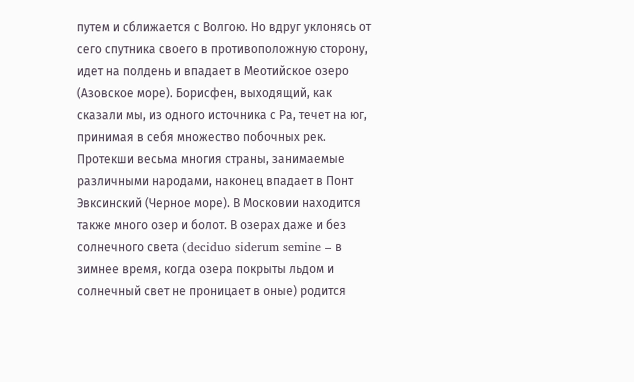путем и сближается с Волгою. Но вдруг уклонясь от сего спутника своего в противоположную сторону, идет на полдень и впадает в Меoтийское озеро (Азовское море). Борисфен, выходящий, как сказали мы, из одного источника с Ра, течет на юг, принимая в себя множество побочных рек. Протекши весьма многия страны, занимаемые различными народами, наконец впадает в Понт Эвксинский (Черное море). В Московии находится также много озер и болот. В озерах даже и без солнечного света (deciduo siderum semine – в зимнее время, когда озера покрыты льдом и солнечный свет не проницает в оные) родится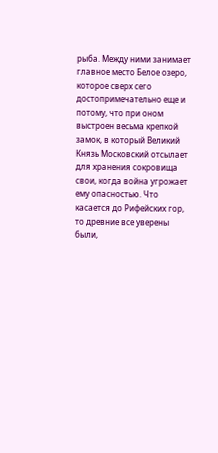рыба. Между ними занимает главное место Белое озеро, которое сверх сего достопримечательно еще и потому, что при оном выстроен весьма крепкой замок, в который Великий Князь Московский отсылает для хранения сокровища свои, когда война угрожает ему опасностью. Что касается до Рифейских гор, то древние все уверены были,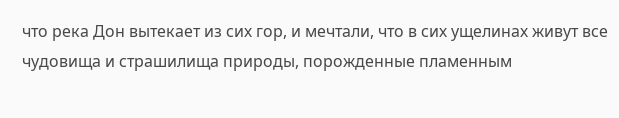что река Дон вытекает из сих гор, и мечтали, что в сих ущелинах живут все чудовища и страшилища природы, порожденные пламенным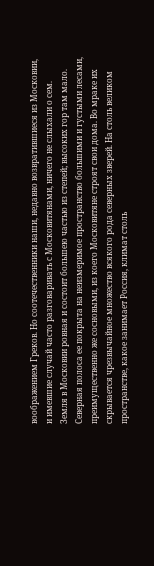воображением Греков. Но соотечественники наши, недавно возвратившиеся из Московии, и имевшие случай часто разговаривать с Московитянами, ничего не слыхали о сем. Земля в Московии ровная и состоит большею частью из степей; высоких гор там мало. Северная полоса ее покрыта на неизмеримое пространство большими и густыми лесами, преимущественно же сосновыми, из коего Московитяне строят свои дома. Во мраке их скрывается чрезвычайное множество всякого рода северных зверей. На столь великом пространстве, какое занимает Россия, климат столь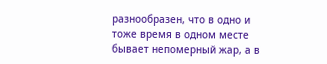разнообразен, что в одно и тоже время в одном месте бывает непомерный жар, а в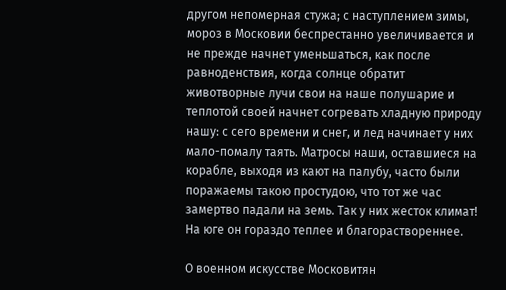другом непомерная стужа; с наступлением зимы, мороз в Московии беспрестанно увеличивается и не прежде начнет уменьшаться, как после равноденствия, когда солнце обратит животворные лучи свои на наше полушарие и теплотой своей начнет согревать хладную природу нашу: с сего времени и снег, и лед начинает у них мало-помалу таять. Матросы наши, оставшиеся на корабле, выходя из кают на палубу, часто были поражаемы такою простудою, что тот же час замертво падали на земь. Так у них жесток климат! На юге он гораздо теплее и благораствореннее.

О военном искусстве Московитян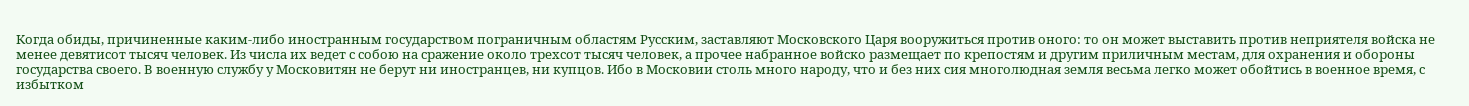Когда обиды, причиненные каким-либо иностранным государством пограничным областям Русским, заставляют Московского Царя вооружиться против оного: тo он может выставить против неприятеля войска не менее девятисот тысяч человек. Из числа их ведет с собою на сражение около трехсот тысяч человек, а прочее набранное войско размещает по крепостям и другим приличным местам, для охранения и обороны государства своего. В военную службу у Московитян не берут ни иностранцев, ни купцов. Ибо в Московии столь много народу, что и без них сия многолюдная земля весьма легко может обойтись в военное время, с избытком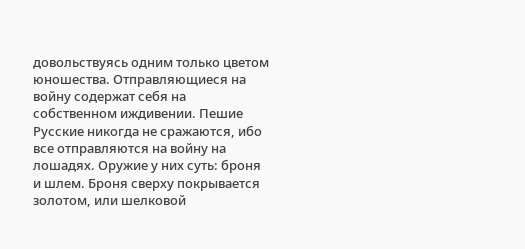довольствуясь одним только цветом юношества. Отправляющиеся на войну содержат себя на собственном иждивении. Пешие Русские никогда не сражаются, ибо все отправляются на войну на лошадях. Оружие у них суть: броня и шлем. Броня сверху покрывается золотом, или шелковой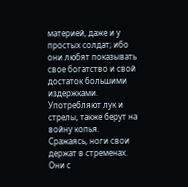материей, даже и у простых солдат; ибо они любят показывать свое богатство и свой достаток большими издержками. Употребляют лук и стрелы, также берут на войну копья. Сражаясь, ноги свои держат в стременах. Они с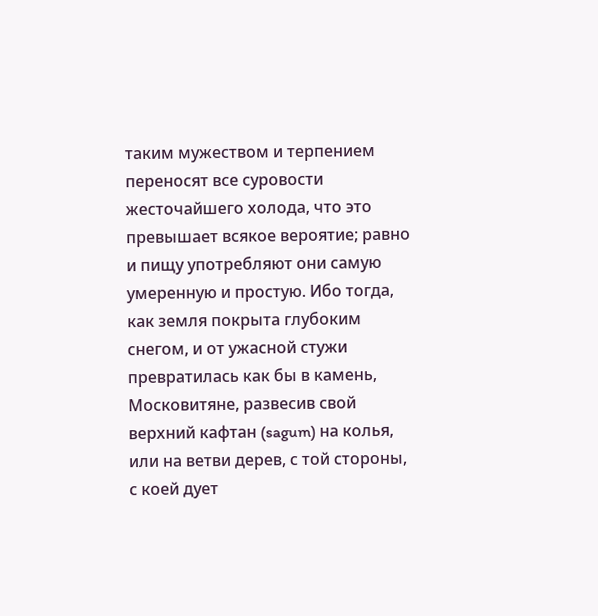таким мужеством и терпением переносят все суровости жесточайшего холода, что это превышает всякое вероятие; равно и пищу употребляют они самую умеренную и простую. Ибо тогда, как земля покрыта глубоким снегом, и от ужасной стужи превратилась как бы в камень, Московитяне, развесив свой верхний кафтан (sagum) на колья, или на ветви дерев, с той стороны, с коей дует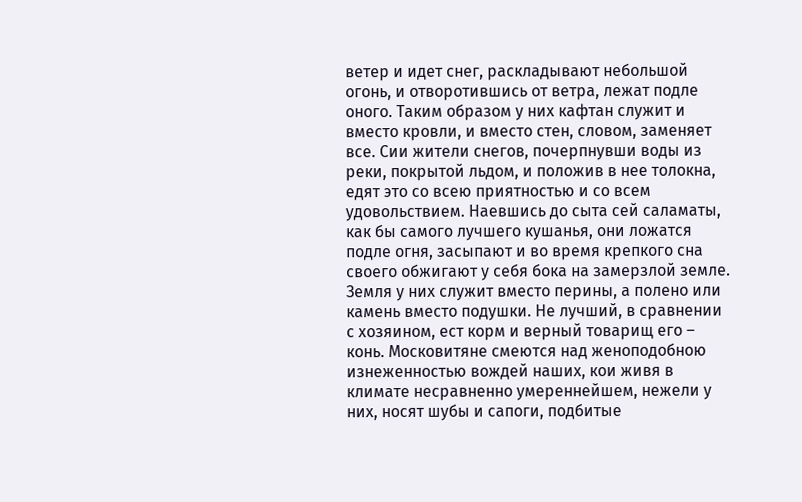ветер и идет снег, раскладывают небольшой огонь, и отворотившись от ветра, лежат подле оного. Таким образом у них кафтан служит и вместо кровли, и вместо стен, словом, заменяет все. Сии жители снегов, почерпнувши воды из реки, покрытой льдом, и положив в нее толокна, едят это со всею приятностью и со всем удовольствием. Наевшись до сыта сей саламаты, как бы самого лучшего кушанья, они ложатся подле огня, засыпают и во время крепкого сна своего обжигают у себя бока на замерзлой земле. Земля у них служит вместо перины, а полено или камень вместо подушки. Не лучший, в сравнении с хозяином, ест корм и верный товарищ его – конь. Московитяне смеются над женоподобною изнеженностью вождей наших, кои живя в климате несравненно умереннейшем, нежели у них, носят шубы и сапоги, подбитые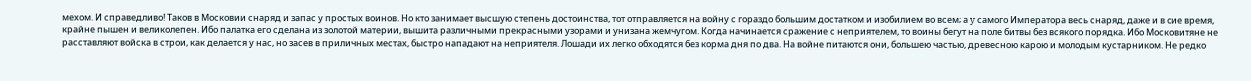мехом. И справедливо! Таков в Московии снаряд и запас у простых воинов. Но кто занимает высшую степень достоинства, тот отправляется на войну с гораздо большим достатком и изобилием во всем; а y самого Императора весь снаряд, даже и в cиe время, крайне пышен и великолепен. Ибо палатка его сделана из золотой материи, вышита различными прекрасными узорами и унизана жемчугом. Когда начинается сражение с неприятелем, то воины бегут на поле битвы без всякого порядка. Ибо Московитяне не расставляют войска в строи, как делается у нас, но засев в приличных местах, быстро нападают на неприятеля. Лошади их легко обходятся без корма дня по два. На войне питаются они, большею частью, древесною карою и молодым кустарником. Не редко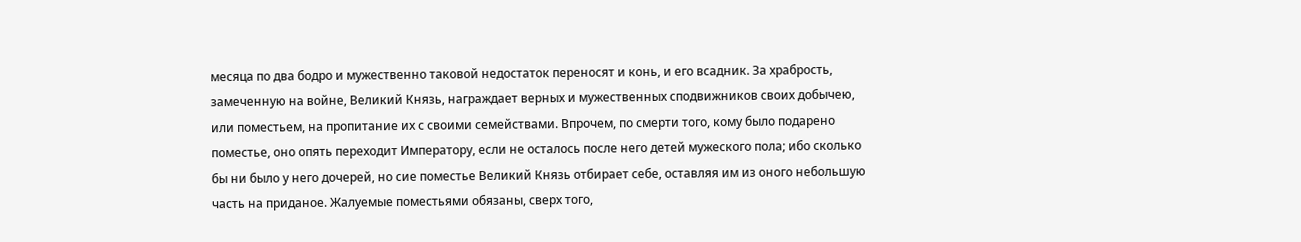месяца по два бодро и мужественно таковой недостаток переносят и конь, и его всадник. За храбрость, замеченную на войне, Великий Князь, награждает верных и мужественных сподвижников своих добычею, или поместьем, на пропитание их с своими семействами. Впрочем, по смерти того, кому было подарено поместье, оно опять переходит Императору, если не осталось после него детей мужеского пола; ибо сколько бы ни было у него дочерей, но cиe поместье Великий Князь отбирает себе, оставляя им из оного небольшую часть на приданое. Жалуемые поместьями обязаны, сверх того,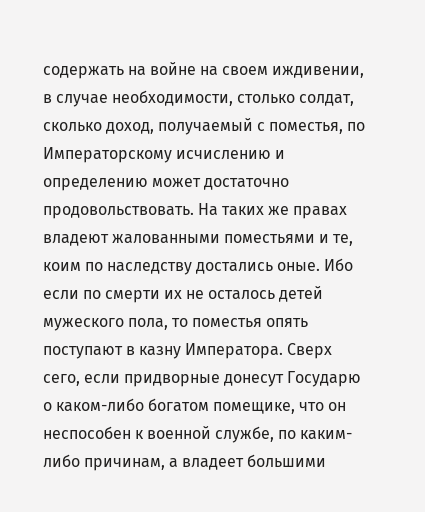содержать на войне на своем иждивении, в случае необходимости, столько солдат, сколько доход, получаемый с поместья, по Императорскому исчислению и определению может достаточно продовольствовать. На таких же правах владеют жалованными поместьями и те, коим по наследству достались оные. Ибо если по смерти их не осталось детей мужеского пола, то поместья опять поступают в казну Императора. Сверх сего, если придворные донесут Государю о каком-либо богатом помещике, что он неспособен к военной службе, по каким-либо причинам, а владеет большими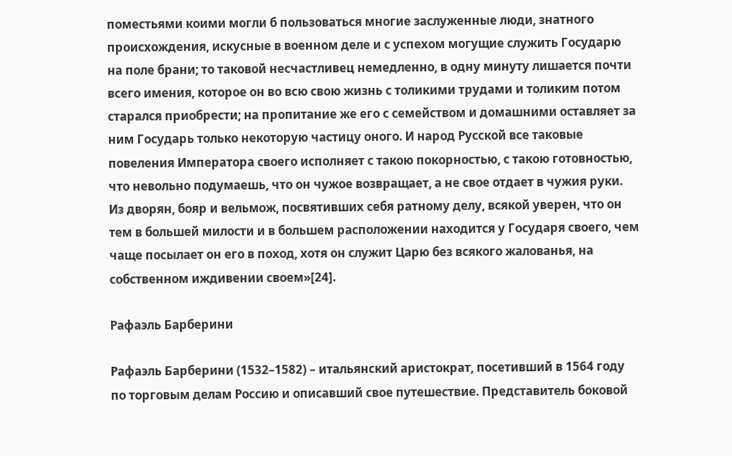поместьями коими могли б пользоваться многие заслуженные люди, знатного происхождения, искусные в военном деле и с успехом могущие служить Государю на поле брани; то таковой несчастливец немедленно, в одну минуту лишается почти всего имения, которое он во всю свою жизнь с толикими трудами и толиким потом старался приобрести; на пропитание же его с семейством и домашними оставляет за ним Государь только некоторую частицу оного. И народ Русской все таковые повеления Императора своего исполняет с такою покорностью, с такою готовностью, что невольно подумаешь, что он чужое возвращает, а не свое отдает в чужия руки. Из дворян, бояр и вельмож, посвятивших себя ратному делу, всякой уверен, что он тем в большей милости и в большем расположении находится у Государя своего, чем чаще посылает он его в поход, хотя он служит Царю без всякого жалованья, на собственном иждивении своем»[24].

Рафаэль Барберини

Рафаэль Барберини (1532–1582) – итальянский аристократ, посетивший в 1564 году по торговым делам Россию и описавший свое путешествие. Представитель боковой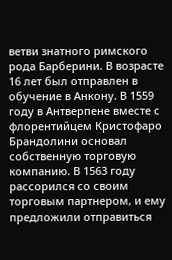ветви знатного римского рода Барберини. В возрасте 16 лет был отправлен в обучение в Анкону. В 1559 году в Антверпене вместе с флорентийцем Кристофаро Брандолини основал собственную торговую компанию. В 1563 году рассорился со своим торговым партнером, и ему предложили отправиться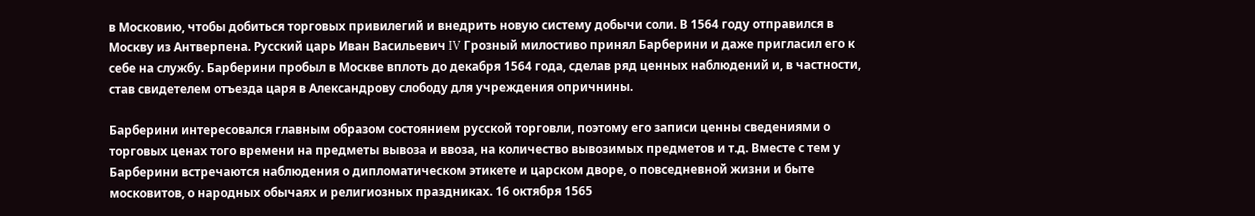в Московию, чтобы добиться торговых привилегий и внедрить новую систему добычи соли. В 1564 году отправился в Москву из Антверпена. Русский царь Иван Васильевич IV Грозный милостиво принял Барберини и даже пригласил его к себе на службу. Барберини пробыл в Москве вплоть до декабря 1564 года, сделав ряд ценных наблюдений и, в частности, став свидетелем отъезда царя в Александрову слободу для учреждения опричнины.

Барберини интересовался главным образом состоянием русской торговли, поэтому его записи ценны сведениями о торговых ценах того времени на предметы вывоза и ввоза, на количество вывозимых предметов и т.д. Вместе с тем у Барберини встречаются наблюдения о дипломатическом этикете и царском дворе, о повседневной жизни и быте московитов, о народных обычаях и религиозных праздниках. 16 октября 1565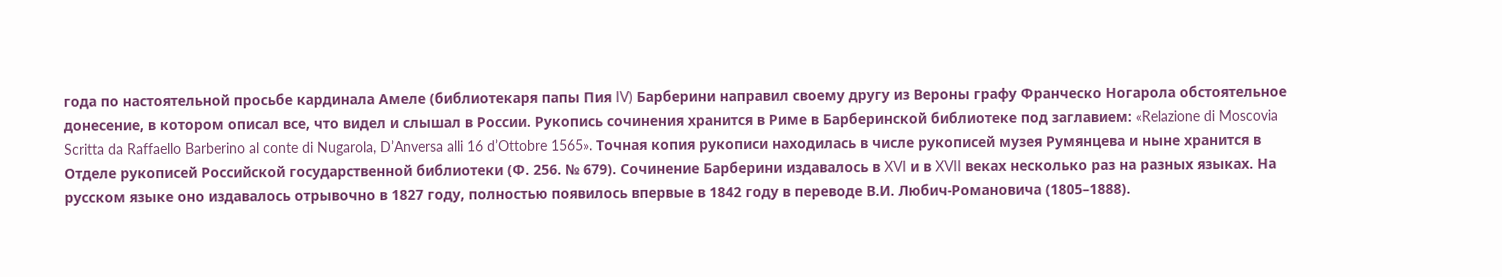года по настоятельной просьбе кардинала Амеле (библиотекаря папы Пия IV) Барберини направил своему другу из Вероны графу Франческо Ногарола обстоятельное донесение, в котором описал все, что видел и слышал в России. Рукопись сочинения хранится в Риме в Барберинской библиотеке под заглавием: «Relazione di Moscovia Scritta da Raffaello Barberino al conte di Nugarola, D’Anversa alli 16 d’Ottobre 1565». Точная копия рукописи находилась в числе рукописей музея Румянцева и ныне хранится в Отделе рукописей Российской государственной библиотеки (Ф. 256. № 679). Сочинение Барберини издавалось в XVI и в XVII веках несколько раз на разных языках. На русском языке оно издавалось отрывочно в 1827 году, полностью появилось впервые в 1842 году в переводе В.И. Любич-Романовича (1805–1888).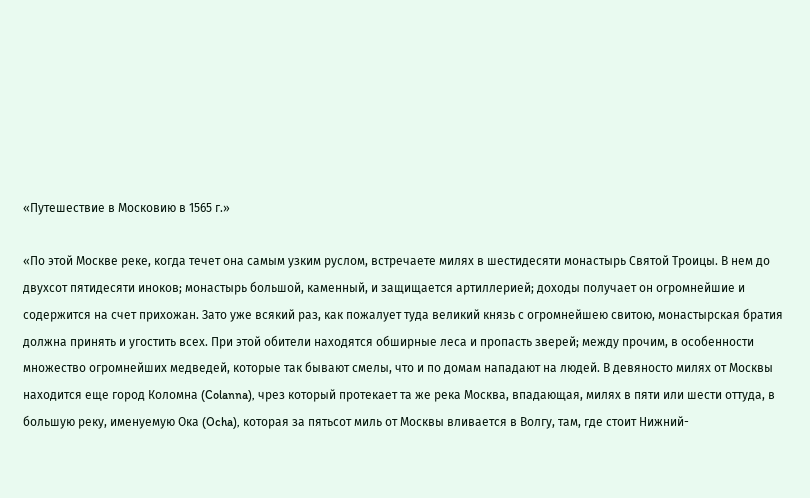«Путешествие в Московию в 1565 г.»

«По этой Москве реке, когда течет она самым узким руслом, встречаете милях в шестидесяти монастырь Святой Троицы. В нем до двухсот пятидесяти иноков; монастырь большой, каменный, и защищается артиллерией; доходы получает он огромнейшие и содержится на счет прихожан. Зато уже всякий раз, как пожалует туда великий князь с огромнейшею свитою, монастырская братия должна принять и угостить всех. При этой обители находятся обширные леса и пропасть зверей; между прочим, в особенности множество огромнейших медведей, которые так бывают смелы, что и по домам нападают на людей. В девяносто милях от Москвы находится еще город Коломна (Colanna), чрез который протекает та же река Москва, впадающая, милях в пяти или шести оттуда, в большую реку, именуемую Ока (Ocha), которая за пятьсот миль от Москвы вливается в Волгу, там, где стоит Нижний-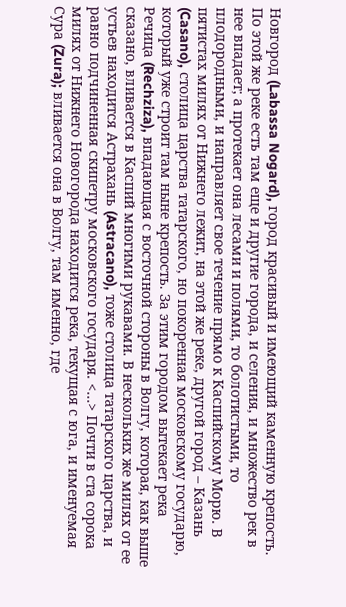Новгород (Labassa Nogard), город красивый и имеющий каменную крепость. По этой же реке есть там еще и другие города, и селения, и множество рек в нее впадает; а протекает она лесами и полями, то болотистыми, то плодородными, и направляет свое течение прямо к Каспийскому Морю. В пятистах милях от Нижнего лежит, на этой же реке, другой город – Казань (Casano), столица царства татарского, но покоренная московскому государю, который уже строит там ныне крепость. За этим городом вытекает река Речица (Rechziza), впадающая с восточной стороны в Волгу, которая, как выше сказано, вливается в Каспий многими рукавами. В нескольких же милях от ее устьев находится Астрахань (Astracano), тоже столица татарского царства, и равно подчиненная скипетру московского государя. <…> Почти в ста сорока милях от Нижнего Новогорода находится река, текущая с юга, и именуемая Сура (Zura); вливается она в Волгу, там именно, где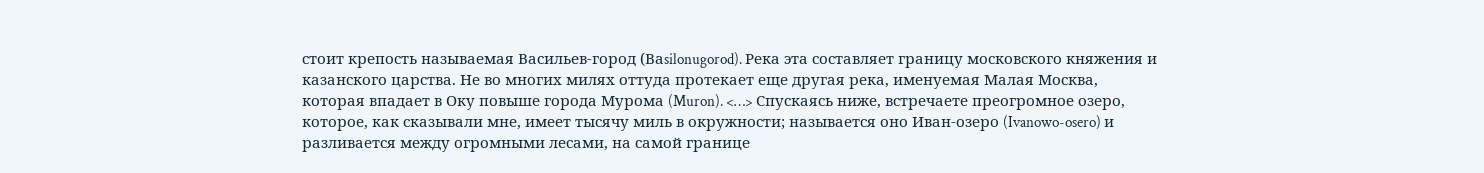стоит крепость называемая Васильев-город (Ваsilonugorod). Река эта составляет границу московского княжения и казанского царства. Не во многих милях оттуда протекает еще другая река, именуемая Малая Москва, которая впадает в Оку повыше города Мурома (Muron). <…> Спускаясь ниже, встречаете преогромное озеро, которое, как сказывали мне, имеет тысячу миль в окружности; называется оно Иван-озеро (Ivanowo-osero) и разливается между огромными лесами, на самой границе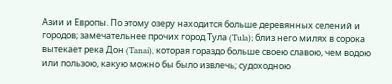Азии и Европы. По этому озеру находится больше деревянных селений и городов; замечательнее прочих город Тула (Tula); близ него милях в сорока вытекает река Дон (Tanai), которая гораздо больше своею славою, чем водою или пользою, какую можно бы было извлечь; судоходною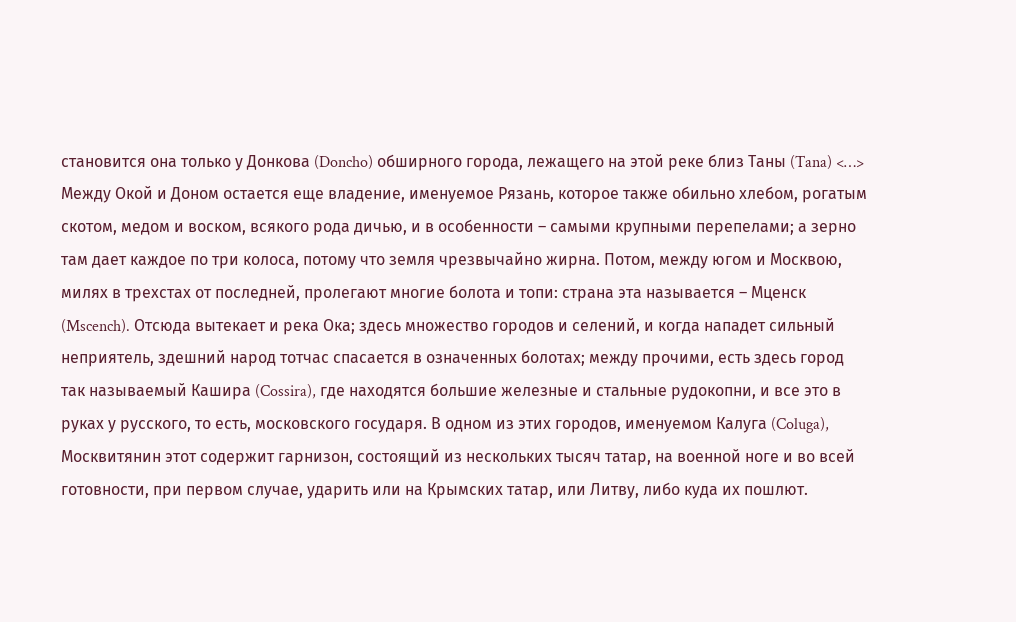становится она только у Донкова (Doncho) обширного города, лежащего на этой реке близ Таны (Tana) <…> Между Окой и Доном остается еще владение, именуемое Рязань, которое также обильно хлебом, рогатым скотом, медом и воском, всякого рода дичью, и в особенности – самыми крупными перепелами; а зерно там дает каждое по три колоса, потому что земля чрезвычайно жирна. Потом, между югом и Москвою, милях в трехстах от последней, пролегают многие болота и топи: страна эта называется – Мценск (Mscench). Отсюда вытекает и река Ока; здесь множество городов и селений, и когда нападет сильный неприятель, здешний народ тотчас спасается в означенных болотах; между прочими, есть здесь город так называемый Кашира (Cossira), где находятся большие железные и стальные рудокопни, и все это в руках у русского, то есть, московского государя. В одном из этих городов, именуемом Калуга (Coluga), Москвитянин этот содержит гарнизон, состоящий из нескольких тысяч татар, на военной ноге и во всей готовности, при первом случае, ударить или на Крымских татар, или Литву, либо куда их пошлют.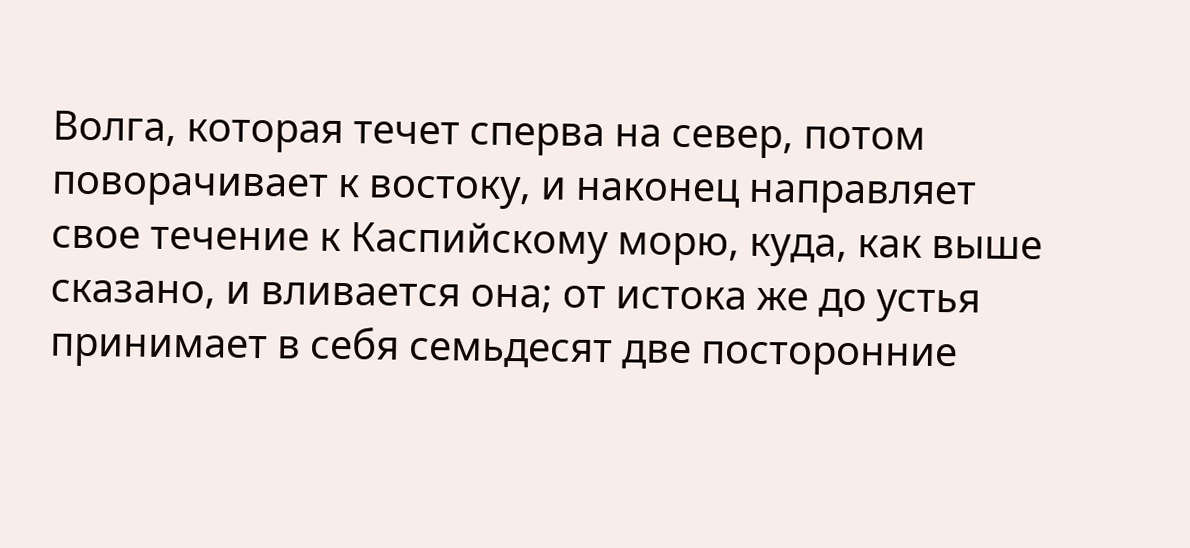Волга, которая течет сперва на север, потом поворачивает к востоку, и наконец направляет свое течение к Каспийскому морю, куда, как выше сказано, и вливается она; от истока же до устья принимает в себя семьдесят две посторонние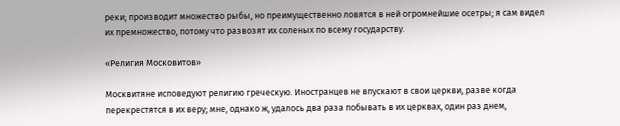реки; производит множество рыбы, но преимущественно ловятся в ней огромнейшие осетры; я сам видел их премножество, потому что развозят их соленых по всему государству.

«Религия Московитов»

Москвитяне исповедуют религию греческую. Иностранцев не впускают в свои церкви, разве когда перекрестятся в их веру; мне, однако ж, удалось два раза побывать в их церквах, один раз днем,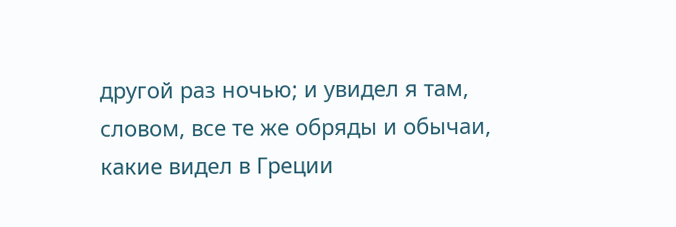другой раз ночью; и увидел я там, словом, все те же обряды и обычаи, какие видел в Греции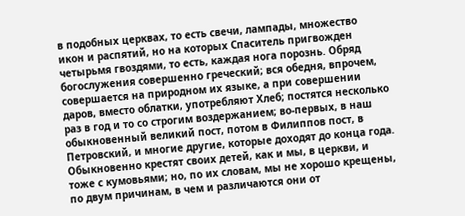в подобных церквах, то есть свечи, лампады, множество икон и распятий, но на которых Спаситель пригвожден четырьмя гвоздями, то есть, каждая нога порознь. Обряд богослужения совершенно греческий; вся обедня, впрочем, совершается на природном их языке, а при совершении даров, вместо облатки, употребляют Хлеб; постятся несколько раз в год и то со строгим воздержанием; во-первых, в наш обыкновенный великий пост, потом в Филиппов пост, в Петровский, и многие другие, которые доходят до конца года. Обыкновенно крестят своих детей, как и мы, в церкви, и тоже с кумовьями; но, по их словам, мы не хорошо крещены, по двум причинам, в чем и различаются они от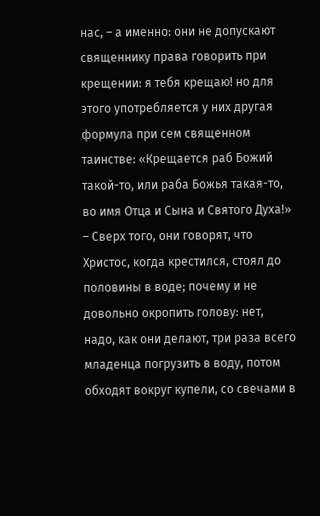нас, – а именно: они не допускают священнику права говорить при крещении: я тебя крещаю! но для этого употребляется у них другая формула при сем священном таинстве: «Крещается раб Божий такой-то, или раба Божья такая-то, во имя Отца и Сына и Святого Духа!» – Сверх того, они говорят, что Христос, когда крестился, стоял до половины в воде; почему и не довольно окропить голову: нет, надо, как они делают, три раза всего младенца погрузить в воду, потом обходят вокруг купели, со свечами в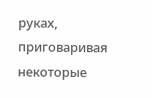руках, приговаривая некоторые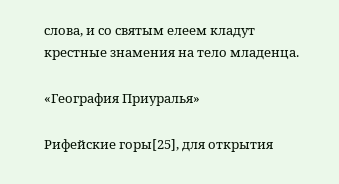слова, и со святым елеем кладут крестные знамения на тело младенца.

«География Приуралья»

Рифейские горы[25], для открытия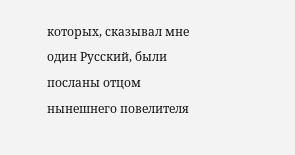которых, сказывал мне один Русский, были посланы отцом нынешнего повелителя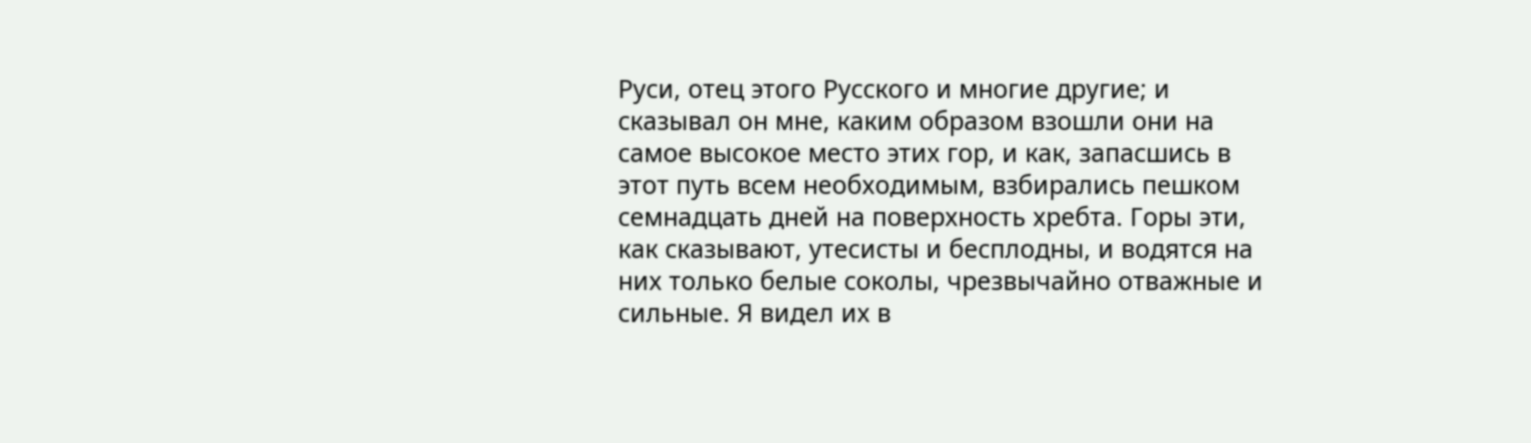Руси, отец этого Русского и многие другие; и сказывал он мне, каким образом взошли они на самое высокое место этих гор, и как, запасшись в этот путь всем необходимым, взбирались пешком семнадцать дней на поверхность хребта. Горы эти, как сказывают, утесисты и бесплодны, и водятся на них только белые соколы, чрезвычайно отважные и сильные. Я видел их в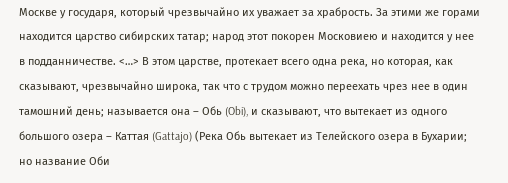Москве у государя, который чрезвычайно их уважает за храбрость. За этими же горами находится царство сибирских татар; народ этот покорен Московиею и находится у нее в подданничестве. <…> В этом царстве, протекает всего одна река, но которая, как сказывают, чрезвычайно широка, так что с трудом можно переехать чрез нее в один тамошний день; называется она – Обь (Obi), и сказывают, что вытекает из одного большого озера – Каттая (Gattajo) (Река Обь вытекает из Телейского озера в Бухарии; но название Оби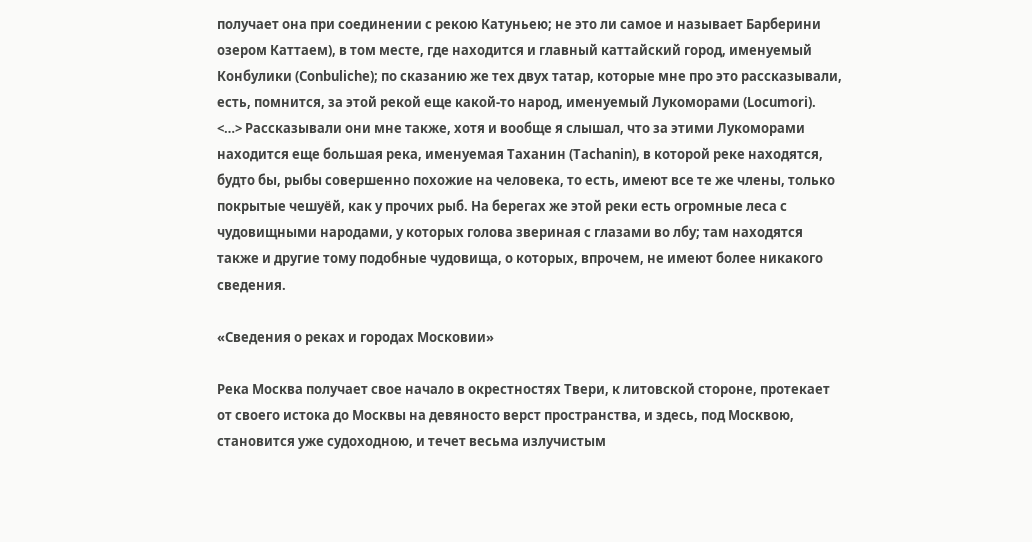получает она при соединении с рекою Катуньею; не это ли самое и называет Барберини озером Каттаем), в том месте, где находится и главный каттайский город, именуемый Конбулики (Соnbuliche); по сказанию же тех двух татар, которые мне про это рассказывали, есть, помнится, за этой рекой еще какой-то народ, именуемый Лукоморами (Locumori). <…> Рассказывали они мне также, хотя и вообще я слышал, что за этими Лукоморами находится еще большая река, именуемая Таханин (Tachanin), в которой реке находятся, будто бы, рыбы совершенно похожие на человека, то есть, имеют все те же члены, только покрытые чешуёй, как у прочих рыб. На берегах же этой реки есть огромные леса с чудовищными народами, у которых голова звериная с глазами во лбу; там находятся также и другие тому подобные чудовища, о которых, впрочем, не имеют более никакого сведения.

«Сведения о реках и городах Московии»

Река Москва получает свое начало в окрестностях Твери, к литовской стороне, протекает от своего истока до Москвы на девяносто верст пространства, и здесь, под Москвою, становится уже судоходною, и течет весьма излучистым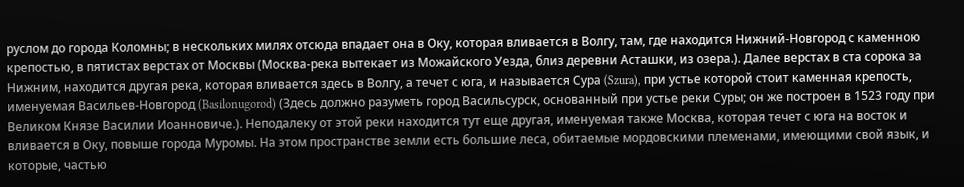руслом до города Коломны; в нескольких милях отсюда впадает она в Оку, которая вливается в Волгу, там, где находится Нижний-Новгород с каменною крепостью, в пятистах верстах от Москвы (Москва-река вытекает из Можайского Уезда, близ деревни Асташки, из озера.). Далее верстах в ста сорока за Нижним, находится другая река, которая вливается здесь в Волгу, а течет с юга, и называется Сура (Szura), при устье которой стоит каменная крепость, именуемая Васильев-Новгород (Basilonugorod) (Здесь должно разуметь город Васильсурск, основанный при устье реки Суры; он же построен в 1523 году при Великом Князе Василии Иоанновиче.). Неподалеку от этой реки находится тут еще другая, именуемая также Москва, которая течет с юга на восток и вливается в Оку, повыше города Муромы. На этом пространстве земли есть большие леса, обитаемые мордовскими племенами, имеющими свой язык, и которые, частью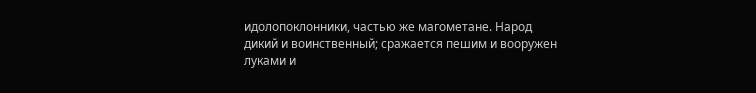идолопоклонники, частью же магометане. Народ дикий и воинственный; сражается пешим и вооружен луками и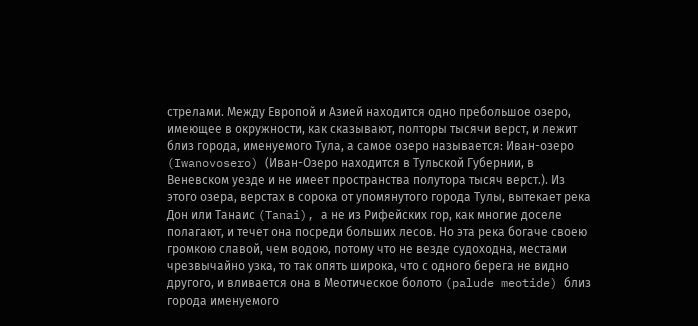стрелами. Между Европой и Азией находится одно пребольшое озеро, имеющее в окружности, как сказывают, полторы тысячи верст, и лежит близ города, именуемого Тула, а самое озеро называется: Иван-озеро (Iwanovosero) (Иван-Озеро находится в Тульской Губернии, в Веневском уезде и не имеет пространства полутора тысяч верст.). Из этого озера, верстах в сорока от упомянутого города Тулы, вытекает река Дон или Танаис (Tanai), а не из Рифейских гор, как многие доселе полагают, и течет она посреди больших лесов. Но эта река богаче своею громкою славой, чем водою, потому что не везде судоходна, местами чрезвычайно узка, то так опять широка, что с одного берега не видно другого, и вливается она в Меотическое болото (palude meotide) близ города именуемого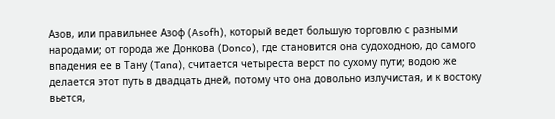Азов, или правильнее Азоф (Asofh), который ведет большую торговлю с разными народами; от города же Донкова (Donco), где становится она судоходною, до самого впадения ее в Тану (Tana), считается четыреста верст по сухому пути; водою же делается этот путь в двадцать дней, потому что она довольно излучистая, и к востоку вьется,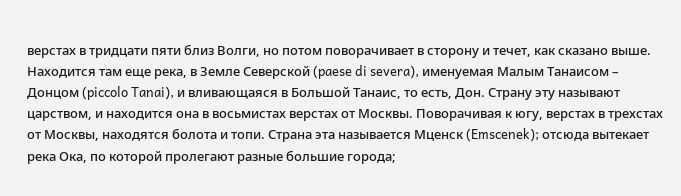верстах в тридцати пяти близ Волги, но потом поворачивает в сторону и течет, как сказано выше. Находится там еще река, в Земле Северской (paese di severa), именуемая Малым Танаисом – Донцом (piccolo Tanai), и вливающаяся в Большой Танаис, то есть, Дон. Страну эту называют царством, и находится она в восьмистах верстах от Москвы. Поворачивая к югу, верстах в трехстах от Москвы, находятся болота и топи. Страна эта называется Мценск (Emscenek); отсюда вытекает река Ока, по которой пролегают разные большие города;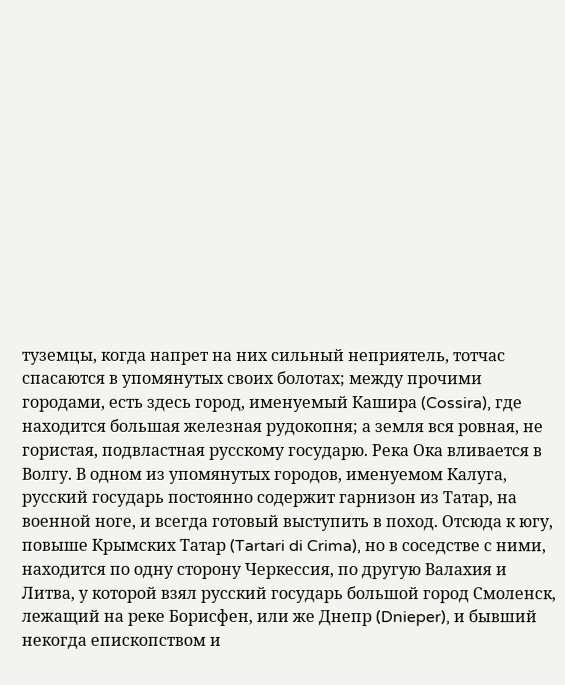туземцы, когда напрет на них сильный неприятель, тотчас спасаются в упомянутых своих болотах; между прочими городами, есть здесь город, именуемый Кашира (Cossira), где находится большая железная рудокопня; а земля вся ровная, не гористая, подвластная русскому государю. Река Ока вливается в Волгу. В одном из упомянутых городов, именуемом Калуга, русский государь постоянно содержит гарнизон из Татар, на военной ноге, и всегда готовый выступить в поход. Отсюда к югу, повыше Крымских Татар (Tartari di Crima), но в соседстве с ними, находится по одну сторону Черкессия, по другую Валахия и Литва, у которой взял русский государь большой город Смоленск, лежащий на реке Борисфен, или же Днепр (Dnieper), и бывший некогда епископством и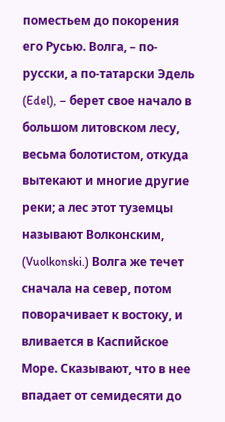поместьем до покорения его Русью. Волга, – по-русски, а по-татарски Эдель (Edel), – берет свое начало в большом литовском лесу, весьма болотистом, откуда вытекают и многие другие реки; а лес этот туземцы называют Волконским, (Vuolkonski.) Волга же течет сначала на север, потом поворачивает к востоку, и вливается в Каспийское Море. Сказывают, что в нее впадает от семидесяти до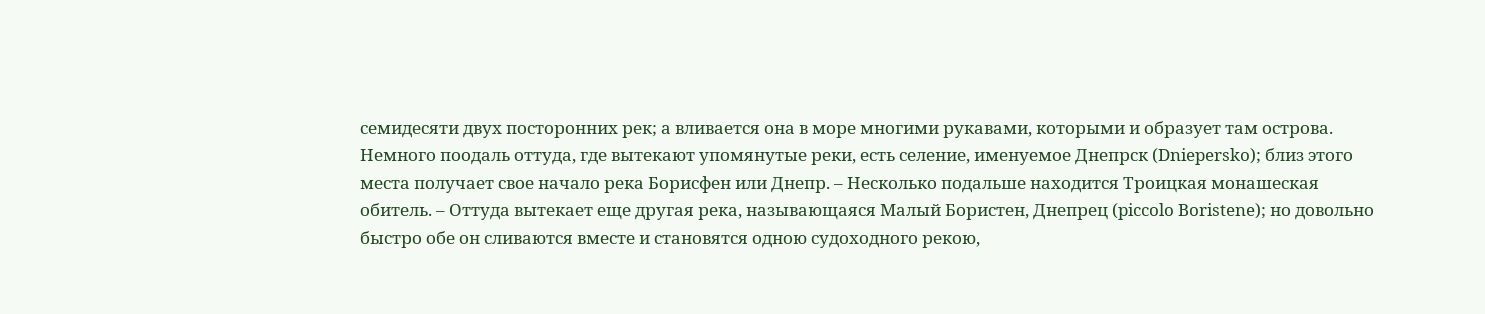семидесяти двух посторонних рек; а вливается она в море многими рукавами, которыми и образует там острова. Немного поодаль оттуда, где вытекают упомянутые реки, есть селение, именуемое Днепрск (Dniepersko); близ этого места получает свое начало река Борисфен или Днепр. – Несколько подальше находится Троицкая монашеская обитель. – Оттуда вытекает еще другая река, называющаяся Малый Бористен, Днепрец (piccolo Boristene); но довольно быстро обе он сливаются вместе и становятся одною судоходного рекою,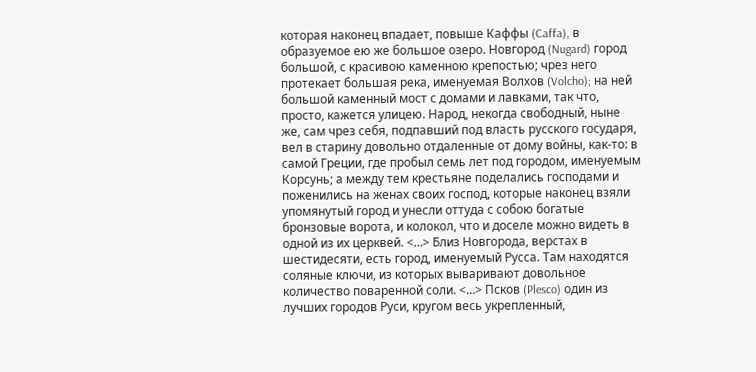которая наконец впадает, повыше Каффы (Caffa), в образуемое ею же большое озеро. Новгород (Nugard) город большой, с красивою каменною крепостью; чрез него протекает большая река, именуемая Волхов (Volcho); на ней большой каменный мост с домами и лавками, так что, просто, кажется улицею. Народ, некогда свободный, ныне же, сам чрез себя, подпавший под власть русского государя, вел в старину довольно отдаленные от дому войны, как-то: в самой Греции, где пробыл семь лет под городом, именуемым Корсунь; а между тем крестьяне поделались господами и поженились на женах своих господ, которые наконец взяли упомянутый город и унесли оттуда с собою богатые бронзовые ворота, и колокол, что и доселе можно видеть в одной из их церквей. <…> Близ Новгорода, верстах в шестидесяти, есть город, именуемый Русса. Там находятся соляные ключи, из которых вываривают довольное количество поваренной соли. <…> Псков (Plesco) один из лучших городов Руси, кругом весь укрепленный,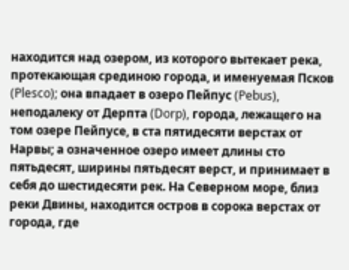находится над озером, из которого вытекает река, протекающая срединою города, и именуемая Псков (Plesco); она впадает в озеро Пейпус (Pebus), неподалеку от Дерпта (Dorp), города, лежащего на том озере Пейпусе, в ста пятидесяти верстах от Нарвы; а означенное озеро имеет длины сто пятьдесят, ширины пятьдесят верст, и принимает в себя до шестидесяти рек. На Северном море, близ реки Двины, находится остров в сорока верстах от города, где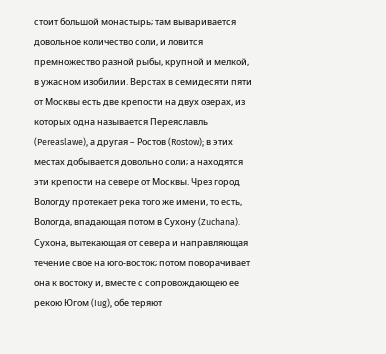стоит большой монастырь; там вываривается довольное количество соли, и ловится премножество разной рыбы, крупной и мелкой, в ужасном изобилии. Верстах в семидесяти пяти от Москвы есть две крепости на двух озерах, из которых одна называется Переяславль (Pereaslawe), а другая – Ростов (Rostow); в этих местах добывается довольно соли; а находятся эти крепости на севере от Москвы. Чрез город Вологду протекает река того же имени, то есть, Вологда, впадающая потом в Сухону (Zuchana). Сухона, вытекающая от севера и направляющая течение свое на юго-восток; потом поворачивает она к востоку и, вместе с сопровождающею ее рекою Югом (Iug), обе теряют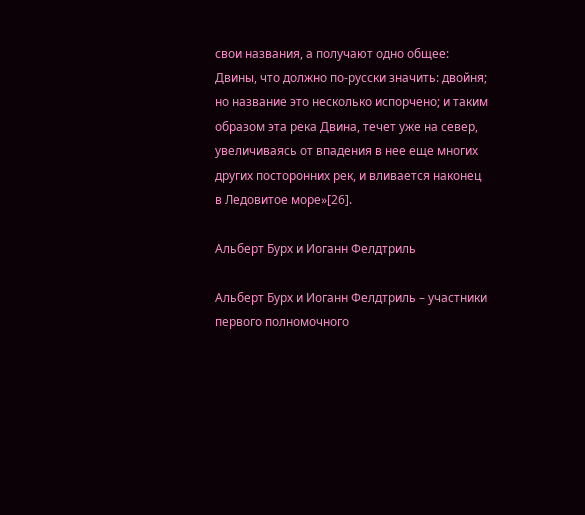свои названия, а получают одно общее: Двины, что должно по-русски значить: двойня; но название это несколько испорчено; и таким образом эта река Двина, течет уже на север, увеличиваясь от впадения в нее еще многих других посторонних рек, и вливается наконец в Ледовитое море»[26].

Альберт Бурх и Иоганн Фелдтриль

Альберт Бурх и Иоганн Фелдтриль – участники первого полномочного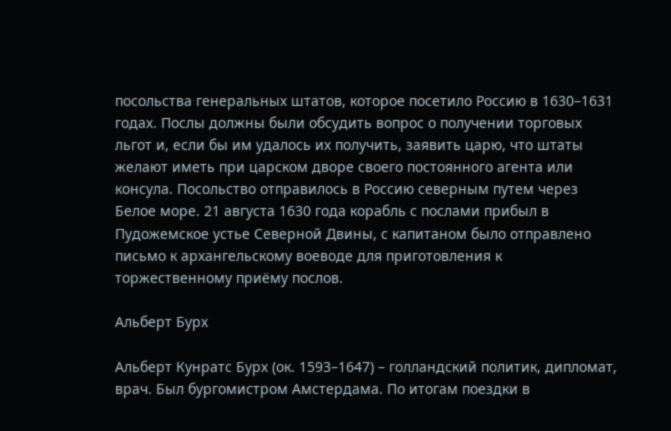посольства генеральных штатов, которое посетило Россию в 1630–1631 годах. Послы должны были обсудить вопрос о получении торговых льгот и, если бы им удалось их получить, заявить царю, что штаты желают иметь при царском дворе своего постоянного агента или консула. Посольство отправилось в Россию северным путем через Белое море. 21 августа 1630 года корабль с послами прибыл в Пудожемское устье Северной Двины, с капитаном было отправлено письмо к архангельскому воеводе для приготовления к торжественному приёму послов.

Альберт Бурх

Альберт Кунратс Бурх (ок. 1593–1647) – голландский политик, дипломат, врач. Был бургомистром Амстердама. По итогам поездки в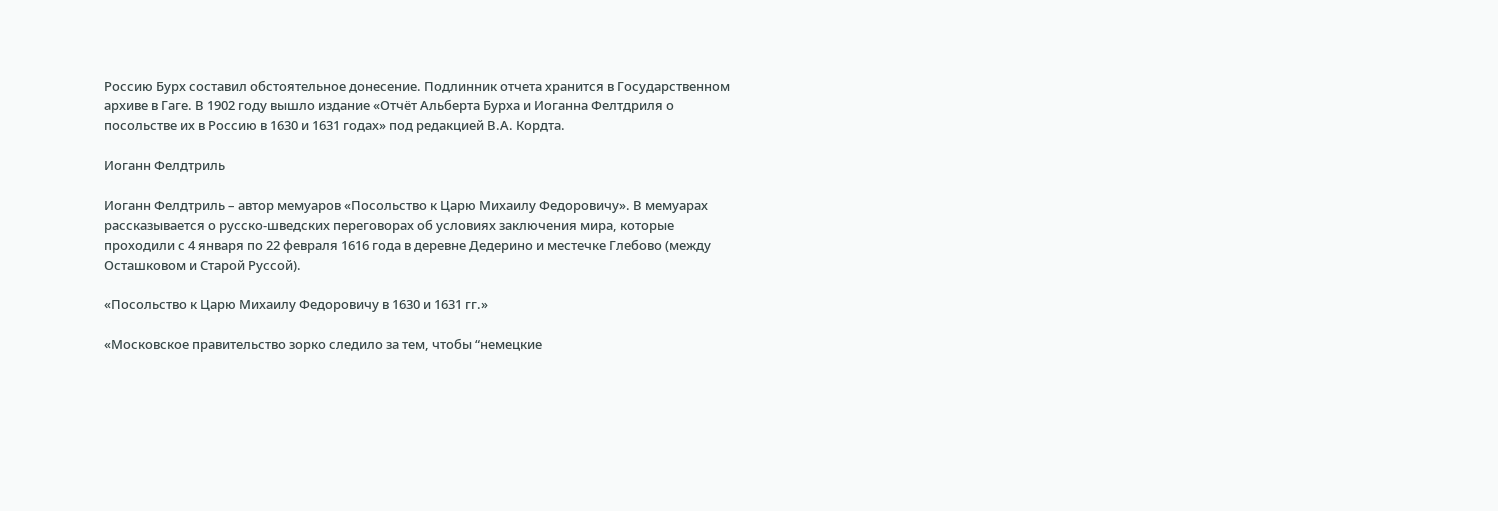Россию Бурх составил обстоятельное донесение. Подлинник отчета хранится в Государственном архиве в Гаге. В 1902 году вышло издание «Отчёт Альберта Бурха и Иоганна Фелтдриля о посольстве их в Россию в 1630 и 1631 годах» под редакцией В.А. Кордта.

Иоганн Фелдтриль

Иоганн Фелдтриль – автор мемуаров «Посольство к Царю Михаилу Федоровичу». В мемуарах рассказывается о русско-шведских переговорах об условиях заключения мира, которые проходили с 4 января по 22 февраля 1616 года в деревне Дедерино и местечке Глебово (между Осташковом и Старой Руссой).

«Посольство к Царю Михаилу Федоровичу в 1630 и 1631 гг.»

«Московское правительство зорко следило за тем, чтобы “немецкие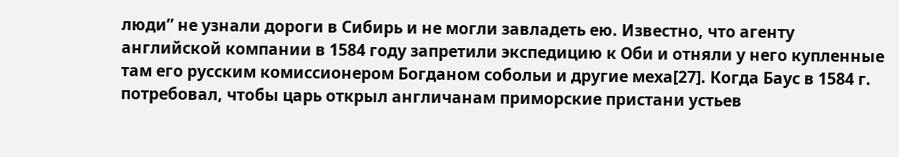люди” не узнали дороги в Сибирь и не могли завладеть ею. Известно, что агенту английской компании в 1584 году запретили экспедицию к Оби и отняли у него купленные там его русским комиссионером Богданом собольи и другие меха[27]. Когда Баус в 1584 г. потребовал, чтобы царь открыл англичанам приморские пристани устьев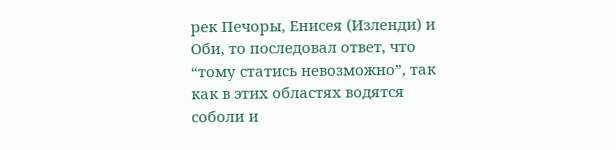рек Печоры, Енисея (Изленди) и Оби, то последовал ответ, что “тому статись невозможно”, так как в этих областях водятся соболи и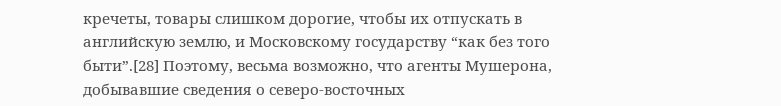кречеты, товары слишком дорогие, чтобы их отпускать в английскую землю, и Московскому государству “как без того быти”.[28] Поэтому, весьма возможно, что агенты Мушерона, добывавшие сведения о северо-восточных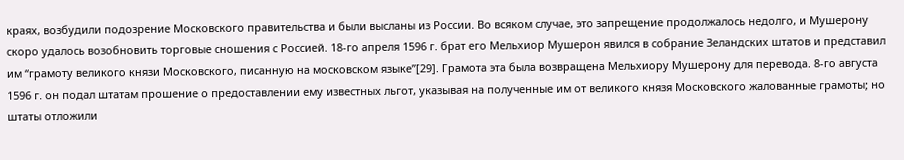краях, возбудили подозрение Московского правительства и были высланы из России. Во всяком случае, это запрещение продолжалось недолго, и Мушерону скоро удалось возобновить торговые сношения с Россией. 18-го апреля 1596 г. брат его Мельхиор Мушерон явился в собрание Зеландских штатов и представил им “грамоту великого князи Московского, писанную на московском языке”[29]. Грамота эта была возвращена Мельхиору Мушерону для перевода. 8-го августа 1596 г. он подал штатам прошение о предоставлении ему известных льгот, указывая на полученные им от великого князя Московского жалованные грамоты; но штаты отложили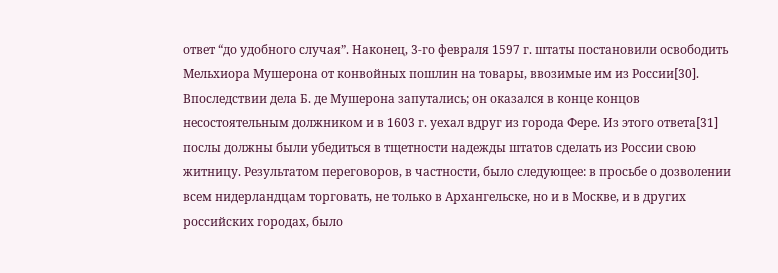ответ “до удобного случая”. Наконец, 3-го февраля 1597 г. штаты постановили освободить Мельхиора Мушерона от конвойных пошлин на товары, ввозимые им из России[30]. Впоследствии дела Б. де Мушерона запутались; он оказался в конце концов несостоятельным должником и в 1603 г. уехал вдруг из города Фере. Из этого ответа[31] послы должны были убедиться в тщетности надежды штатов сделать из России свою житницу. Результатом переговоров, в частности, было следующее: в просьбе о дозволении всем нидерландцам торговать, не только в Архангельске, но и в Москве, и в других российских городах, было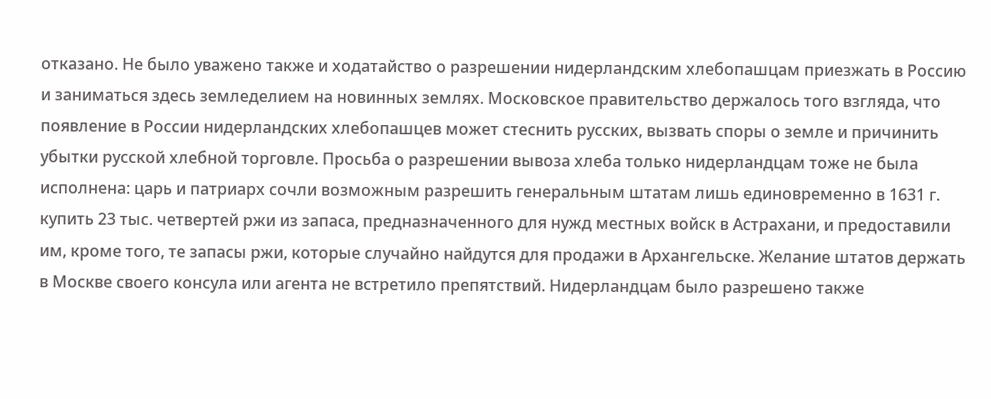отказано. Не было уважено также и ходатайство о разрешении нидерландским хлебопашцам приезжать в Россию и заниматься здесь земледелием на новинных землях. Московское правительство держалось того взгляда, что появление в России нидерландских хлебопашцев может стеснить русских, вызвать споры о земле и причинить убытки русской хлебной торговле. Просьба о разрешении вывоза хлеба только нидерландцам тоже не была исполнена: царь и патриарх сочли возможным разрешить генеральным штатам лишь единовременно в 1631 г. купить 23 тыс. четвертей ржи из запаса, предназначенного для нужд местных войск в Астрахани, и предоставили им, кроме того, те запасы ржи, которые случайно найдутся для продажи в Архангельске. Желание штатов держать в Москве своего консула или агента не встретило препятствий. Нидерландцам было разрешено также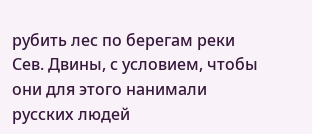рубить лес по берегам реки Сев. Двины, с условием, чтобы они для этого нанимали русских людей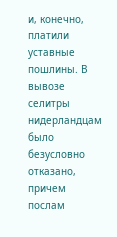и, конечно, платили уставные пошлины. В вывозе селитры нидерландцам было безусловно отказано, причем послам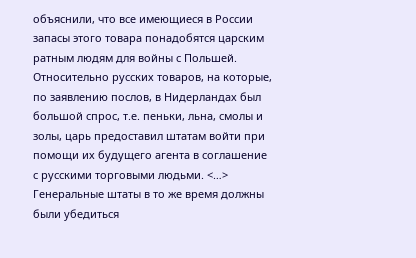объяснили, что все имеющиеся в России запасы этого товара понадобятся царским ратным людям для войны с Польшей. Относительно русских товаров, на которые, по заявлению послов, в Нидерландах был большой спрос, т.е. пеньки, льна, смолы и золы, царь предоставил штатам войти при помощи их будущего агента в соглашение с русскими торговыми людьми. <…> Генеральные штаты в то же время должны были убедиться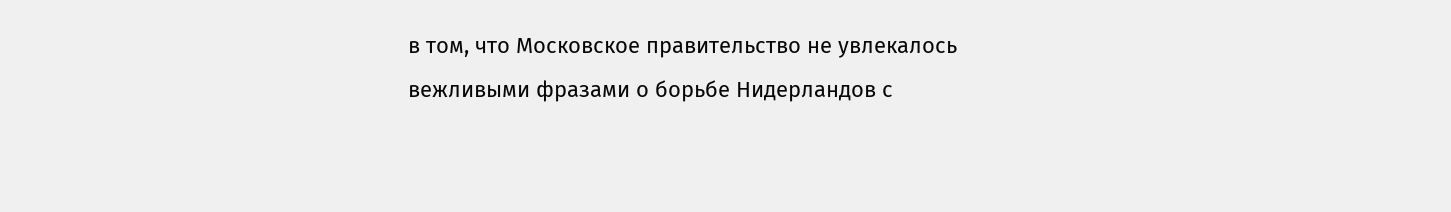в том, что Московское правительство не увлекалось вежливыми фразами о борьбе Нидерландов с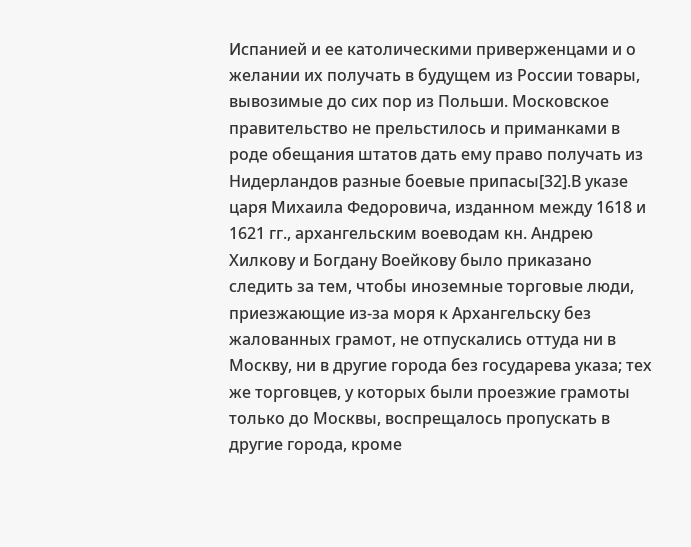Испанией и ее католическими приверженцами и о желании их получать в будущем из России товары, вывозимые до сих пор из Польши. Московское правительство не прельстилось и приманками в роде обещания штатов дать ему право получать из Нидерландов разные боевые припасы[32].В указе царя Михаила Федоровича, изданном между 1618 и 1621 гг., архангельским воеводам кн. Андрею Хилкову и Богдану Воейкову было приказано следить за тем, чтобы иноземные торговые люди, приезжающие из-за моря к Архангельску без жалованных грамот, не отпускались оттуда ни в Москву, ни в другие города без государева указа; тех же торговцев, у которых были проезжие грамоты только до Москвы, воспрещалось пропускать в другие города, кроме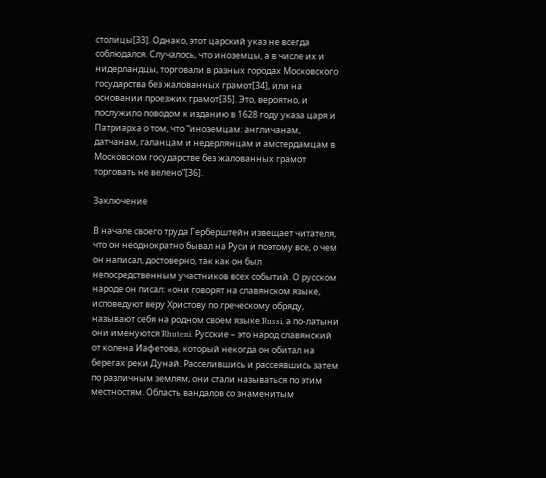столицы[33]. Однако, этот царский указ не всегда соблюдался. Случалось, что иноземцы, а в числе их и нидерландцы, торговали в разных городах Московского государства без жалованных грамот[34], или на основании проезжих грамот[35]. Это, вероятно, и послужило поводом к изданию в 1628 году указа царя и Патриарха о том, что “иноземцам: англичанам, датчанам, галанцам и недерлянцам и амстердамцам в Московском государстве без жалованных грамот торговать не велено”[36].

Заключение

В начале своего труда Герберштейн извещает читателя, что он неоднократно бывал на Руси и поэтому все, о чем он написал, достоверно, так как он был непосредственным участников всех событий. О русском народе он писал: «они говорят на славянском языке, исповедуют веру Христову по греческому обряду, называют себя на родном своем языке Russi, а по-латыни они именуются Rhuteni. Русские – это народ славянский от колена Иафетова, который некогда он обитал на берегах реки Дунай. Расселившись и рассеявшись затем по различным землям, они стали называться по этим местностям. Область вандалов со знаменитым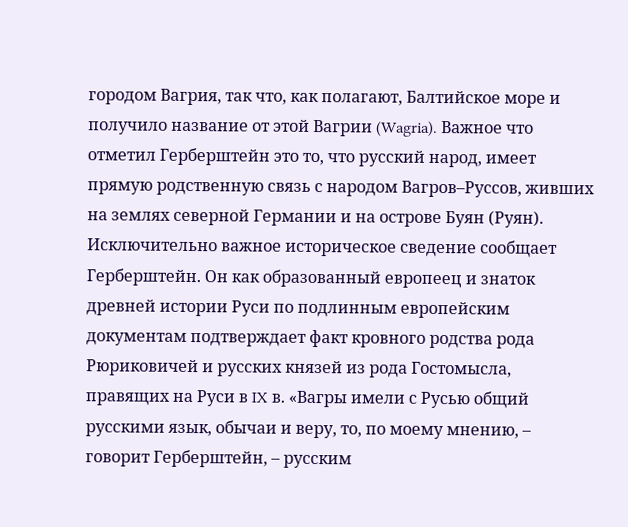городом Вагрия, так что, как полагают, Балтийское море и получило название от этой Вагрии (Wagria). Важное что отметил Герберштейн это то, что русский народ, имеет прямую родственную связь с народом Вагров–Руссов, живших на землях северной Германии и на острове Буян (Руян). Исключительно важное историческое сведение сообщает Герберштейн. Он как образованный европеец и знаток древней истории Руси по подлинным европейским документам подтверждает факт кровного родства рода Рюриковичей и русских князей из рода Гостомысла, правящих на Руси в IX в. «Вагры имели с Русью общий русскими язык, обычаи и веру, то, по моему мнению, – говорит Герберштейн, – русским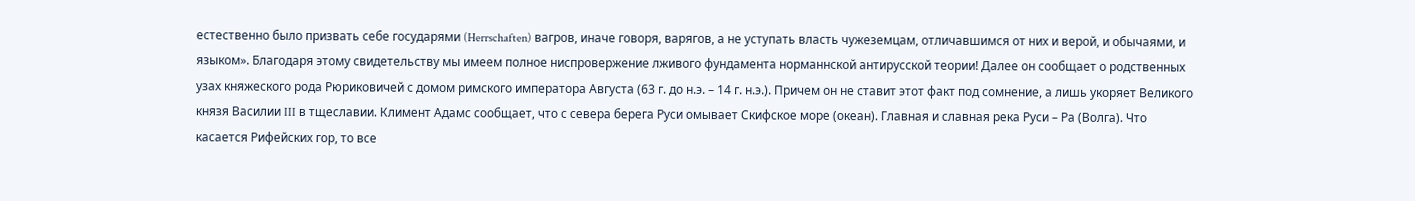естественно было призвать себе государями (Herrschaften) вагров, иначе говоря, варягов, а не уступать власть чужеземцам, отличавшимся от них и верой, и обычаями, и языком». Благодаря этому свидетельству мы имеем полное ниспровержение лживого фундамента норманнской антирусской теории! Далее он сообщает о родственных узах княжеского рода Рюриковичей с домом римского императора Августа (63 г. до н.э. – 14 г. н.э.). Причем он не ставит этот факт под сомнение, а лишь укоряет Великого князя Василии III в тщеславии. Климент Адамс сообщает, что с севера берега Руси омывает Скифское море (океан). Главная и славная река Руси – Ра (Волга). Что касается Рифейских гор, то все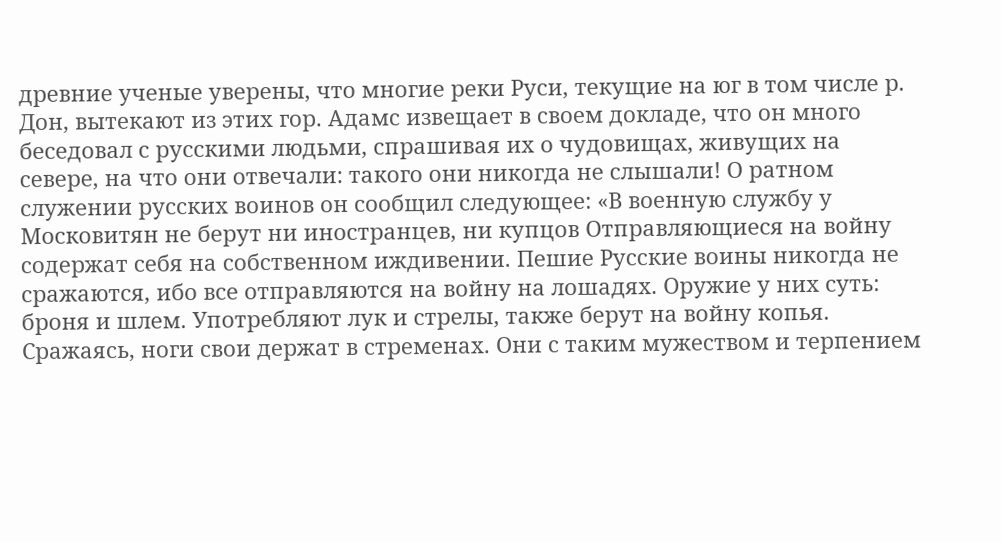древние ученые уверены, что многие реки Руси, текущие на юг в том числе р. Дон, вытекают из этих гор. Адамс извещает в своем докладе, что он много беседовал с русскими людьми, спрашивая их о чудовищах, живущих на севере, на что они отвечали: такого они никогда не слышали! О ратном служении русских воинов он сообщил следующее: «В военную службу у Московитян не берут ни иностранцев, ни купцов Отправляющиеся на войну содержат себя на собственном иждивении. Пешие Русские воины никогда не сражаются, ибо все отправляются на войну на лошадях. Оружие у них суть: броня и шлем. Употребляют лук и стрелы, также берут на войну копья. Сражаясь, ноги свои держат в стременах. Они с таким мужеством и терпением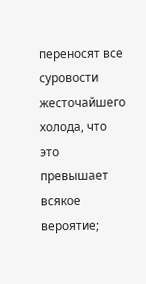переносят все суровости жесточайшего холода, что это превышает всякое вероятие;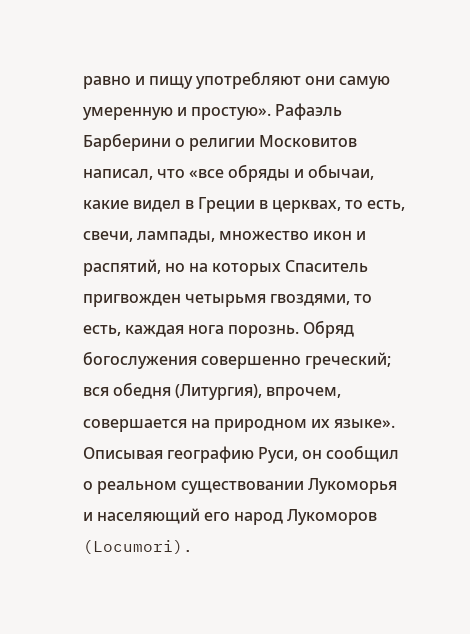равно и пищу употребляют они самую умеренную и простую». Рафаэль Барберини о религии Московитов написал, что «все обряды и обычаи, какие видел в Греции в церквах, то есть, свечи, лампады, множество икон и распятий, но на которых Спаситель пригвожден четырьмя гвоздями, то есть, каждая нога порознь. Обряд богослужения совершенно греческий; вся обедня (Литургия), впрочем, совершается на природном их языке». Описывая географию Руси, он сообщил о реальном существовании Лукоморья и населяющий его народ Лукоморов (Locumori).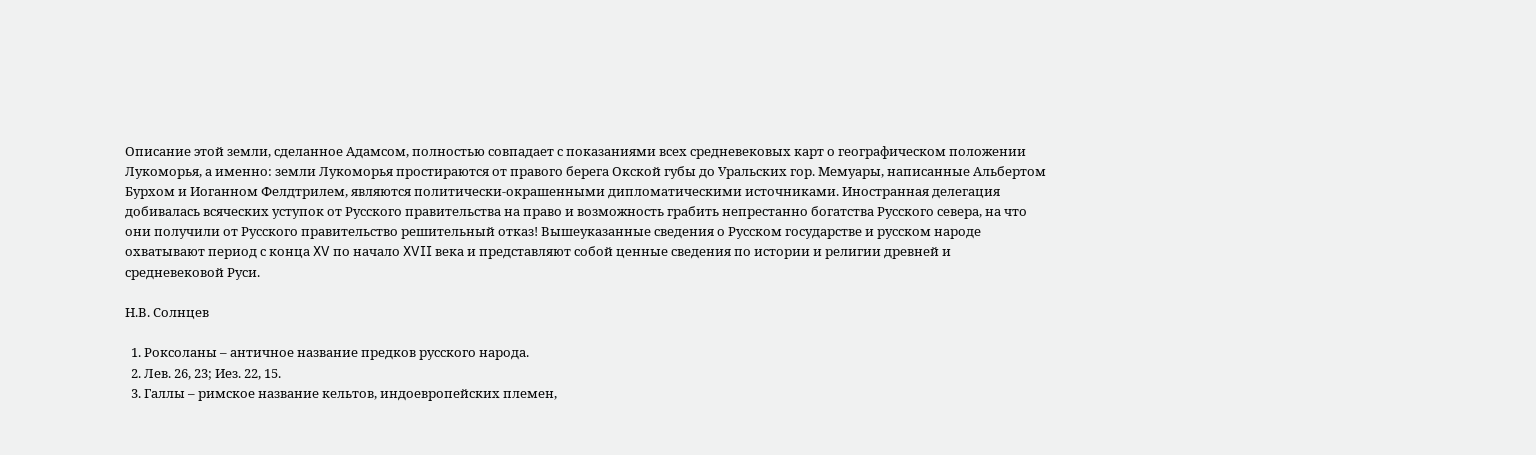Описание этой земли, сделанное Адамсом, полностью совпадает с показаниями всех средневековых карт о географическом положении Лукоморья, а именно: земли Лукоморья простираются от правого берега Окской губы до Уральских гор. Мемуары, написанные Альбертом Бурхом и Иоганном Фелдтрилем, являются политически-окрашенными дипломатическими источниками. Иностранная делегация добивалась всяческих уступок от Русского правительства на право и возможность грабить непрестанно богатства Русского севера, на что они получили от Русского правительство решительный отказ! Вышеуказанные сведения о Русском государстве и русском народе охватывают период с конца XV по начало XVII века и представляют собой ценные сведения по истории и религии древней и средневековой Руси.

Н.В. Солнцев

  1. Роксоланы – античное название предков русского народа.
  2. Лев. 26, 23; Иез. 22, 15.
  3. Галлы – римское название кельтов, индоевропейских племен,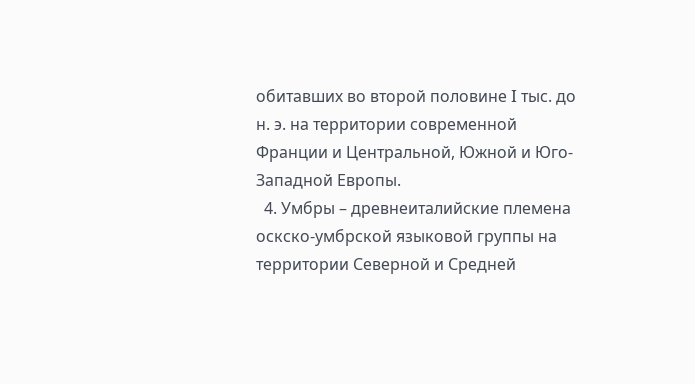обитавших во второй половине I тыс. до н. э. на территории современной Франции и Центральной, Южной и Юго-Западной Европы.
  4. Умбры – древнеиталийские племена оскско-умбрской языковой группы на территории Северной и Средней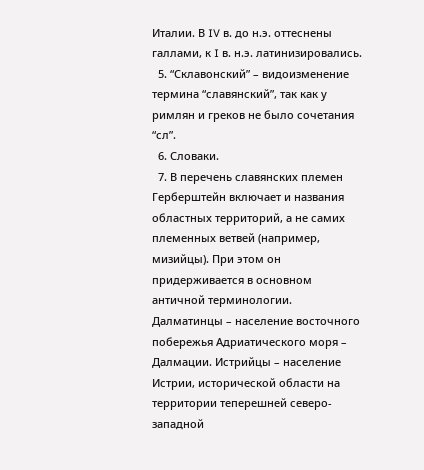Италии. В IV в. до н.э. оттеснены галлами, к I в. н.э. латинизировались.
  5. “Склавонский” – видоизменение термина “славянский”, так как у римлян и греков не было сочетания “сл”.
  6. Словаки.
  7. В перечень славянских племен Герберштейн включает и названия областных территорий, а не самих племенных ветвей (например, мизийцы). При этом он придерживается в основном античной терминологии. Далматинцы – население восточного побережья Адриатического моря – Далмации. Истрийцы – население Истрии, исторической области на территории теперешней северо-западной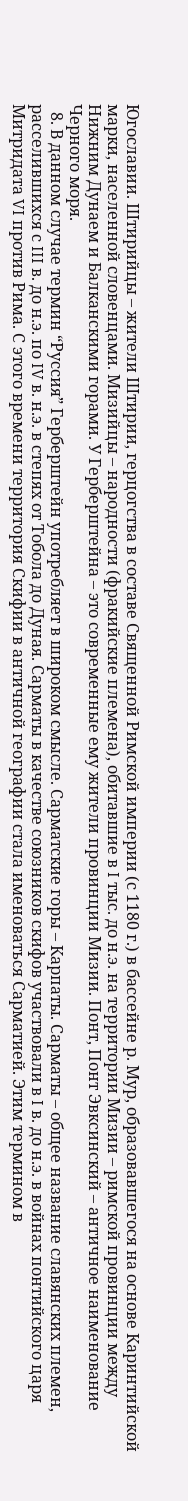Югославии. Штирийцы – жители Штирии, герцогства в составе Священной Римской империи (с 1180 г.) в бассейне р. Мур, образовавшегося на основе Каринтийской марки, населенной словенцами. Мизийцы – народности (фракийские племена), обитавшие в I тыс. до н.э. на территории Мизии – римской провинции между Нижним Дунаем и Балканскими горами. У Герберштейна – это современные ему жители провинции Мизии. Понт, Понт Эвксинский – античное наименование Черного моря.
  8. В данном случае термин “Руссия” Герберштейн употребляет в широком смысле. Сарматские горы – Карпаты. Сарматы – общее название славянских племен, расселившихся с III в. до н.э. по IV в. н.э. в степях от Тобола до Дуная. Сарматы в качестве союзников скифов участвовали в I в. до н.э. в войнах понтийского царя Митридата VI против Рима. С этого времени территория Скифии в античной географии стала именоваться Сарматией. Этим термином в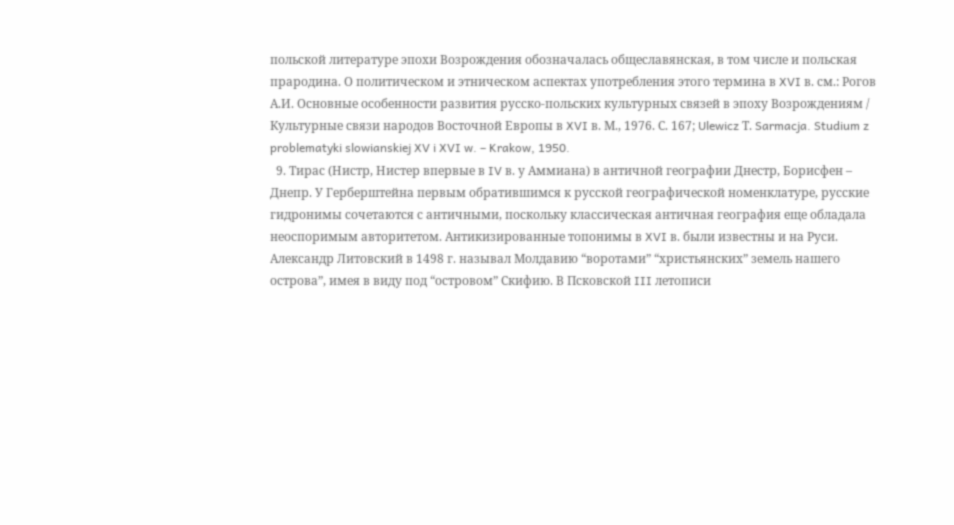польской литературе эпохи Возрождения обозначалась общеславянская, в том числе и польская прародина. О политическом и этническом аспектах употребления этого термина в XVI в. см.: Рогов А.И. Основные особенности развития русско-польских культурных связей в эпоху Возрождениям / Культурные связи народов Восточной Европы в XVI в. М., 1976. С. 167; Ulewicz Т. Sarmacja. Studium z problematyki slowianskiej XV i XVI w. – Krakow, 1950.
  9. Тирас (Нистр, Нистер впервые в IV в. у Аммиана) в античной географии Днестр, Борисфен – Днепр. У Герберштейна первым обратившимся к русской географической номенклатуре, русские гидронимы сочетаются с античными, поскольку классическая античная география еще обладала неоспоримым авторитетом. Антикизированные топонимы в XVI в. были известны и на Руси. Александр Литовский в 1498 г. называл Молдавию “воротами” “христьянских” земель нашего острова”, имея в виду под “островом” Скифию. В Псковской III летописи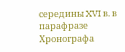середины XVI в. в парафразе Хронографа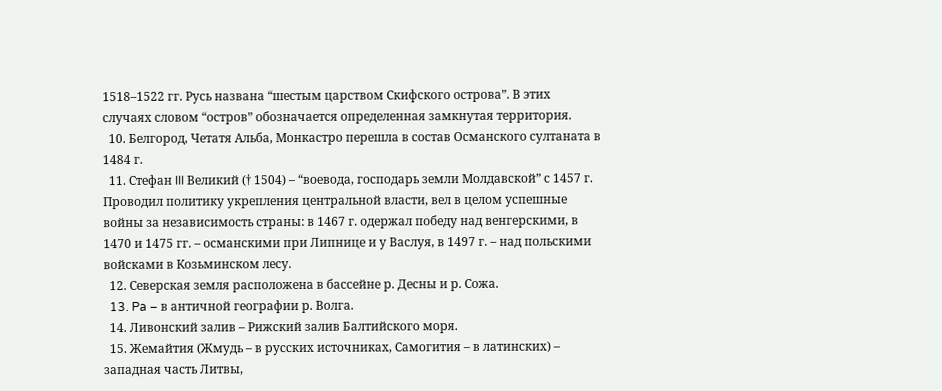1518–1522 гг. Русь названа “шестым царством Скифского острова”. В этих случаях словом “остров” обозначается определенная замкнутая территория.
  10. Белгород, Четатя Альба, Монкастро перешла в состав Османского султаната в 1484 г.
  11. Стефан III Великий († 1504) – “воевода, господарь земли Молдавской” с 1457 г. Проводил политику укрепления центральной власти, вел в целом успешные войны за независимость страны: в 1467 г. одержал победу над венгерскими, в 1470 и 1475 гг. – османскими при Липнице и у Васлуя, в 1497 г. – над польскими войсками в Козьминском лесу.
  12. Северская земля расположена в бассейне р. Десны и р. Сожа.
  13. Pa – в античной географии р. Волга.
  14. Ливонский залив – Рижский залив Балтийского моря.
  15. Жемайтия (Жмудь – в русских источниках, Самогития – в латинских) – западная часть Литвы,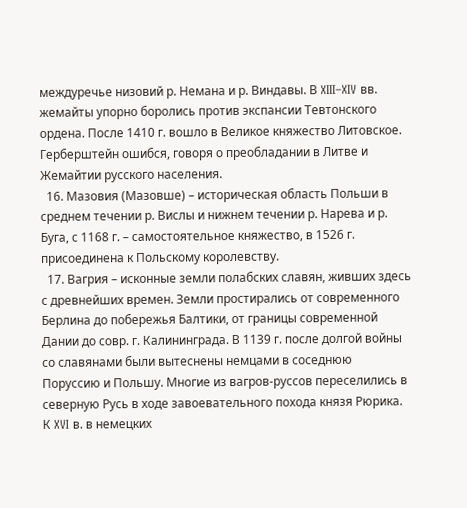междуречье низовий р. Немана и р. Виндавы. В XIII–XIV вв. жемайты упорно боролись против экспансии Тевтонского ордена. После 1410 г. вошло в Великое княжество Литовское. Герберштейн ошибся, говоря о преобладании в Литве и Жемайтии русского населения.
  16. Мазовия (Мазовше) – историческая область Польши в среднем течении р. Вислы и нижнем течении р. Нарева и р. Буга, с 1168 г. – самостоятельное княжество, в 1526 г. присоединена к Польскому королевству.
  17. Вагрия – исконные земли полабских славян, живших здесь с древнейших времен. Земли простирались от современного Берлина до побережья Балтики, от границы современной Дании до совр. г. Калининграда. В 1139 г. после долгой войны со славянами были вытеснены немцами в соседнюю Поруссию и Польшу. Многие из вагров-руссов переселились в северную Русь в ходе завоевательного похода князя Рюрика. К XVI в. в немецких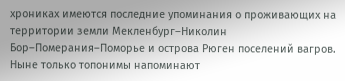хрониках имеются последние упоминания о проживающих на территории земли Мекленбург–Николин Бор–Померания–Поморье и острова Рюген поселений вагров. Ныне только топонимы напоминают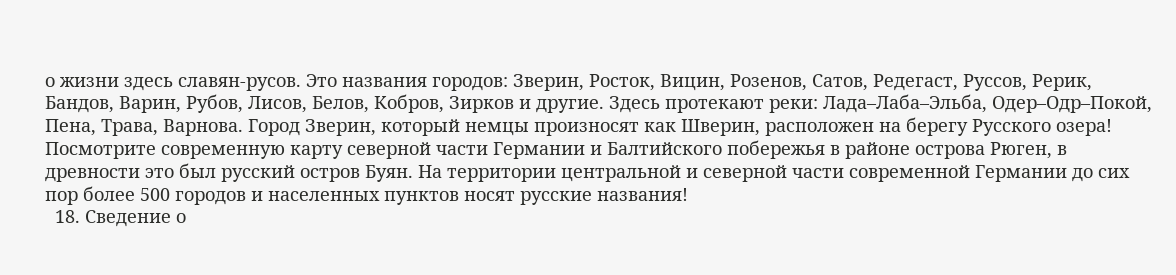о жизни здесь славян-русов. Это названия городов: Зверин, Росток, Вицин, Розенов, Сатов, Редегаст, Руссов, Рерик, Бандов, Варин, Рубов, Лисов, Белов, Кобров, Зирков и другие. Здесь протекают реки: Лада–Лаба–Эльба, Одер–Одр–Покой, Пена, Трава, Варнова. Город Зверин, который немцы произносят как Шверин, расположен на берегу Русского озера! Посмотрите современную карту северной части Германии и Балтийского побережья в районе острова Рюген, в древности это был русский остров Буян. На территории центральной и северной части современной Германии до сих пор более 500 городов и населенных пунктов носят русские названия!
  18. Сведение о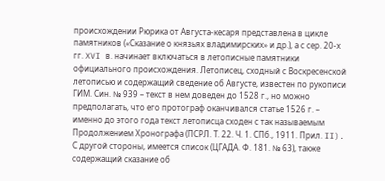происхождении Рюрика от Августа-кесаря представлена в цикле памятников («Сказание о князьях владимирских» и др.), а с сер. 20-х гг. XVI в. начинает включаться в летописные памятники официального происхождения. Летописец, сходный с Воскресенской летописью и содержащий сведение об Августе, известен по рукописи ГИМ. Син. № 939 – текст в нем доведен до 1528 г., но можно предполагать, что его протограф оканчивался статье 1526 г. – именно до этого года текст летописца сходен с так называемым Продолжением Хронографа (ПСРЛ. Т. 22. Ч. 1. СПб., 1911. Прил. II). С другой стороны, имеется список (ЦГАДА. Ф. 181. № 63), также содержащий сказание об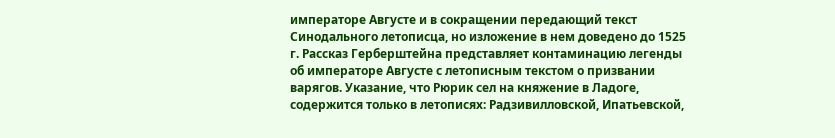императоре Августе и в сокращении передающий текст Синодального летописца, но изложение в нем доведено до 1525 г. Рассказ Герберштейна представляет контаминацию легенды об императоре Августе с летописным текстом о призвании варягов. Указание, что Рюрик сел на княжение в Ладоге, содержится только в летописях: Радзивилловской, Ипатьевской,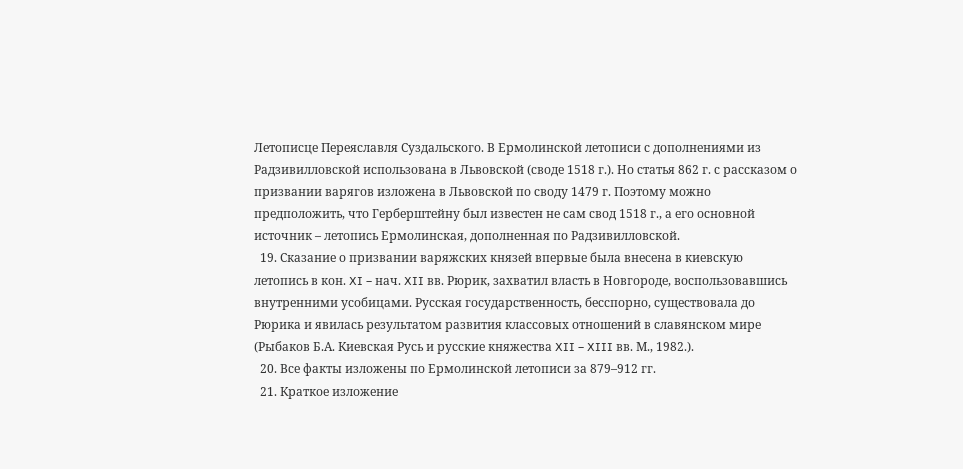Летописце Переяславля Суздальского. В Ермолинской летописи с дополнениями из Радзивилловской использована в Львовской (своде 1518 г.). Но статья 862 г. с рассказом о призвании варягов изложена в Львовской по своду 1479 г. Поэтому можно предположить, что Герберштейну был известен не сам свод 1518 г., а его основной источник – летопись Ермолинская, дополненная по Радзивилловской.
  19. Сказание о призвании варяжских князей впервые была внесена в киевскую летопись в кон. XI – нач. XII вв. Рюрик, захватил власть в Новгороде, воспользовавшись внутренними усобицами. Русская государственность, бесспорно, существовала до Рюрика и явилась результатом развития классовых отношений в славянском мире (Рыбаков Б.А. Киевская Русь и русские княжества XII – XIII вв. М., 1982.).
  20. Все факты изложены по Ермолинской летописи за 879–912 гг.
  21. Краткое изложение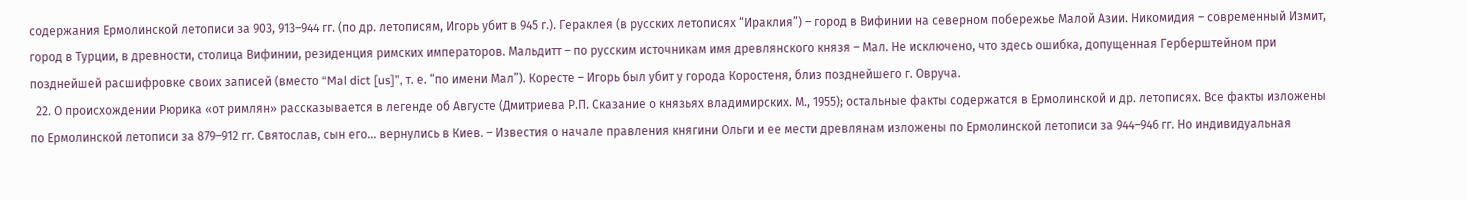содержания Ермолинской летописи за 903, 913–944 гг. (по др. летописям, Игорь убит в 945 г.). Гераклея (в русских летописях “Ираклия”) – город в Вифинии на северном побережье Малой Азии. Никомидия – современный Измит, город в Турции, в древности, столица Вифинии, резиденция римских императоров. Мальдитт – по русским источникам имя древлянского князя – Мал. Не исключено, что здесь ошибка, допущенная Герберштейном при позднейшей расшифровке своих записей (вместо “Mal dict [us]”, т. е. “по имени Мал”). Коресте – Игорь был убит у города Коростеня, близ позднейшего г. Овруча.
  22. О происхождении Рюрика «от римлян» рассказывается в легенде об Августе (Дмитриева Р.П. Сказание о князьях владимирских. М., 1955); остальные факты содержатся в Ермолинской и др. летописях. Все факты изложены по Ермолинской летописи за 879–912 гг. Святослав, сын его… вернулись в Киев. – Известия о начале правления княгини Ольги и ее мести древлянам изложены по Ермолинской летописи за 944–946 гг. Но индивидуальная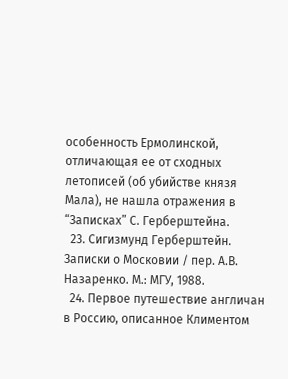особенность Ермолинской, отличающая ее от сходных летописей (об убийстве князя Мала), не нашла отражения в “Записках” С. Герберштейна.
  23. Сигизмунд Герберштейн. Записки о Московии / пер. А.В. Назаренко. М.: МГУ, 1988.
  24. Первое путешествие англичан в Россию, описанное Климентом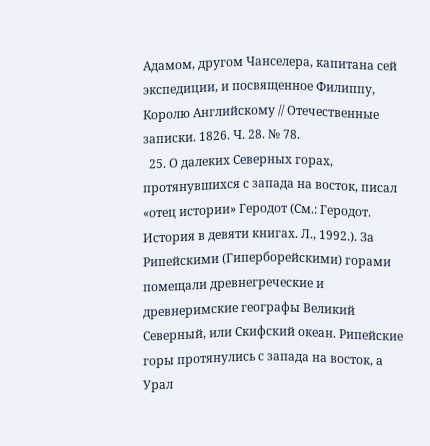Адамом, другом Чанселера, капитана сей экспедиции, и посвященное Филиппу, Королю Английскому // Отечественные записки. 1826. Ч. 28. № 78.
  25. О далеких Северных горах, протянувшихся с запада на восток, писал «отец истории» Геродот (См.: Геродот. История в девяти книгах. Л., 1992.). За Рипейскими (Гиперборейскими) горами помещали древнегреческие и древнеримские географы Великий Северный, или Скифский океан. Рипейские горы протянулись с запада на восток, а Урал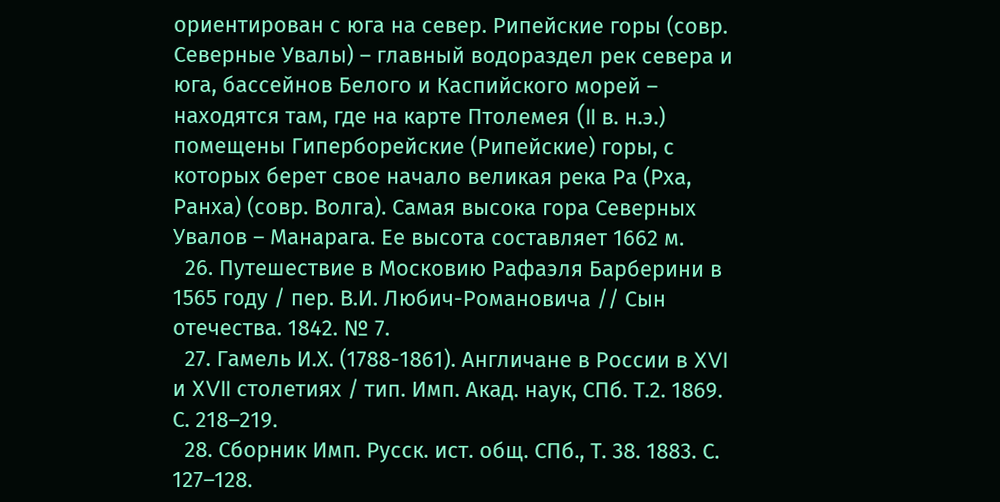ориентирован с юга на север. Рипейские горы (совр. Северные Увалы) – главный водораздел рек севера и юга, бассейнов Белого и Каспийского морей – находятся там, где на карте Птолемея (II в. н.э.) помещены Гиперборейские (Рипейские) горы, с которых берет свое начало великая река Ра (Рха, Ранха) (совр. Волга). Самая высока гора Северных Увалов – Манарага. Ее высота составляет 1662 м.
  26. Путешествие в Московию Рафаэля Барберини в 1565 году / пер. В.И. Любич-Романовича // Сын отечества. 1842. № 7.
  27. Гамель И.Х. (1788-1861). Англичане в России в XVI и XVII столетиях / тип. Имп. Акад. наук, СПб. Т.2. 1869. С. 218–219.
  28. Сборник Имп. Русск. ист. общ. СПб., Т. 38. 1883. С. 127–128.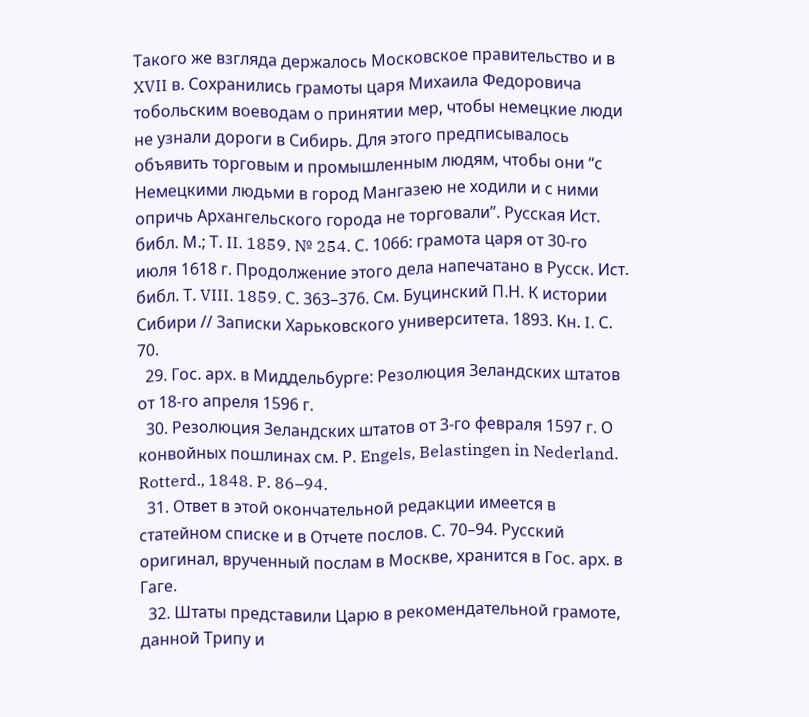Такого же взгляда держалось Московское правительство и в XVII в. Сохранились грамоты царя Михаила Федоровича тобольским воеводам о принятии мер, чтобы немецкие люди не узнали дороги в Сибирь. Для этого предписывалось объявить торговым и промышленным людям, чтобы они “с Немецкими людьми в город Мангазею не ходили и с ними опричь Архангельского города не торговали”. Русская Ист. библ. М.; Т. II. 1859. № 254. С. 1066: грамота царя от 30-го июля 1618 г. Продолжение этого дела напечатано в Русск. Ист. библ. Т. VIII. 1859. С. 363–376. См. Буцинский П.Н. К истории Сибири // Записки Харьковского университета. 1893. Кн. I. С. 70.
  29. Гос. арх. в Миддельбурге: Резолюция Зеландских штатов от 18-го апреля 1596 г.
  30. Резолюция Зеландских штатов от 3-го февраля 1597 г. О конвойных пошлинах см. Р. Engels, Belastingen in Nederland. Rotterd., 1848. P. 86–94.
  31. Ответ в этой окончательной редакции имеется в статейном списке и в Отчете послов. С. 70–94. Русский оригинал, врученный послам в Москве, хранится в Гос. арх. в Гаге.
  32. Штаты представили Царю в рекомендательной грамоте, данной Трипу и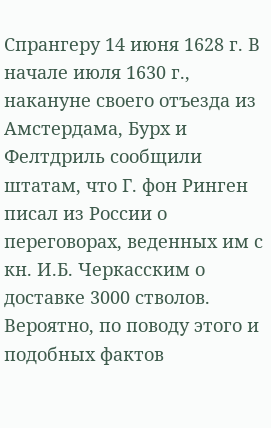Спрангеру 14 июня 1628 г. В начале июля 1630 г., накануне своего отъезда из Амстердама, Бурх и Фелтдриль сообщили штатам, что Г. фон Ринген писал из России о переговорах, веденных им с кн. И.Б. Черкасским о доставке 3000 стволов. Вероятно, по поводу этого и подобных фактов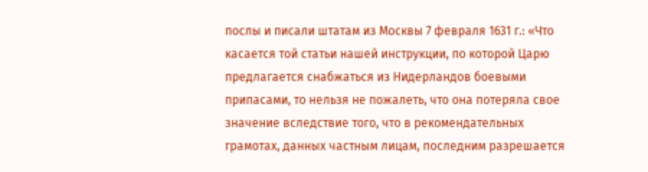послы и писали штатам из Москвы 7 февраля 1631 г.: «Что касается той статьи нашей инструкции, по которой Царю предлагается снабжаться из Нидерландов боевыми припасами, то нельзя не пожалеть, что она потеряла свое значение вследствие того, что в рекомендательных грамотах, данных частным лицам, последним разрешается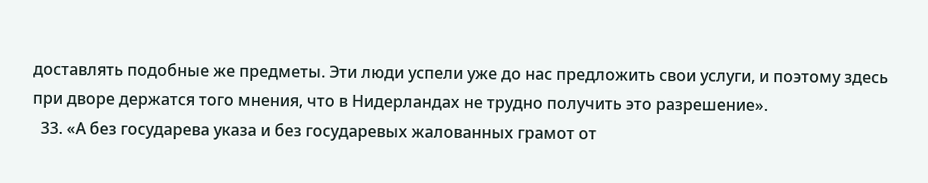доставлять подобные же предметы. Эти люди успели уже до нас предложить свои услуги, и поэтому здесь при дворе держатся того мнения, что в Нидерландах не трудно получить это разрешение».
  33. «А без государева указа и без государевых жалованных грамот от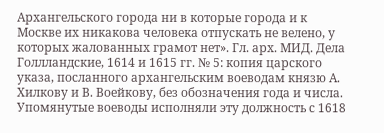Архангельского города ни в которые города и к Москве их никакова человека отпускать не велено, у которых жалованных грамот нет». Гл. арх. МИД. Дела Голлландские, 1614 и 1615 гг. № 5: копия царского указа, посланного архангельским воеводам князю А. Хилкову и В. Воейкову, без обозначения года и числа. Упомянутые воеводы исполняли эту должность с 1618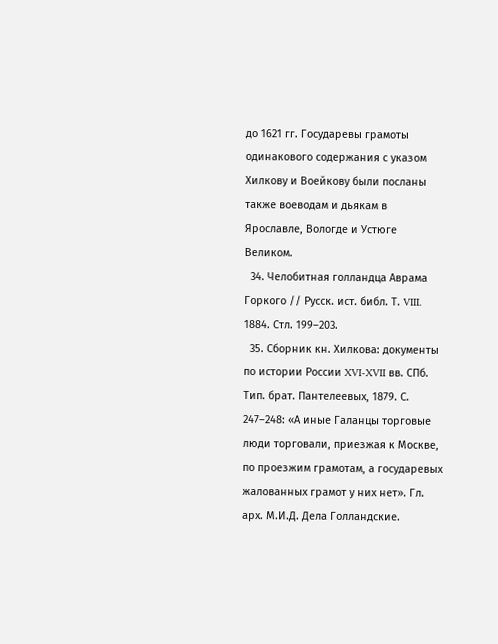до 1621 гг. Государевы грамоты одинакового содержания с указом Хилкову и Воейкову были посланы также воеводам и дьякам в Ярославле, Вологде и Устюге Великом.
  34. Челобитная голландца Аврама Горкого // Русск. ист. библ. Т. VIII. 1884. Стл. 199–203.
  35. Сборник кн. Хилкова: документы по истории России XVI-XVII вв. СПб. Тип. брат. Пантелеевых, 1879. С. 247–248: «А иные Галанцы торговые люди торговали, приезжая к Москве, по проезжим грамотам, а государевых жалованных грамот у них нет». Гл. арх. М.И.Д. Дела Голландские.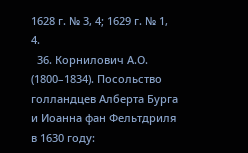1628 г. № 3, 4; 1629 г. № 1, 4.
  36. Корнилович А.О. (1800–1834). Посольство голландцев Алберта Бурга и Иоанна фан Фельтдриля в 1630 году: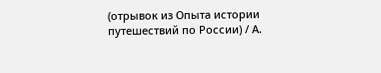(отрывок из Опыта истории путешествий по России) / А.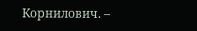Корнилович. –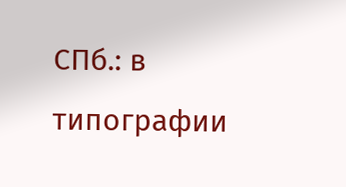СПб.: в типографии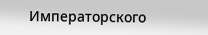Императорского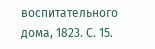воспитательного дома, 1823. С. 15.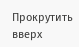Прокрутить вверх